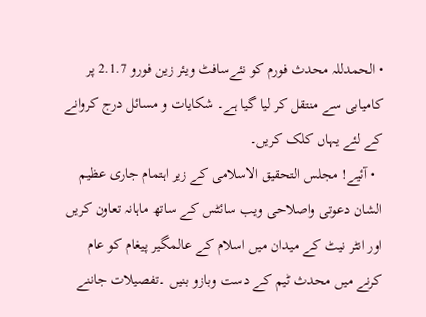• الحمدللہ محدث فورم کو نئےسافٹ ویئر زین فورو 2.1.7 پر کامیابی سے منتقل کر لیا گیا ہے۔ شکایات و مسائل درج کروانے کے لئے یہاں کلک کریں۔
  • آئیے! مجلس التحقیق الاسلامی کے زیر اہتمام جاری عظیم الشان دعوتی واصلاحی ویب سائٹس کے ساتھ ماہانہ تعاون کریں اور انٹر نیٹ کے میدان میں اسلام کے عالمگیر پیغام کو عام کرنے میں محدث ٹیم کے دست وبازو بنیں ۔تفصیلات جاننے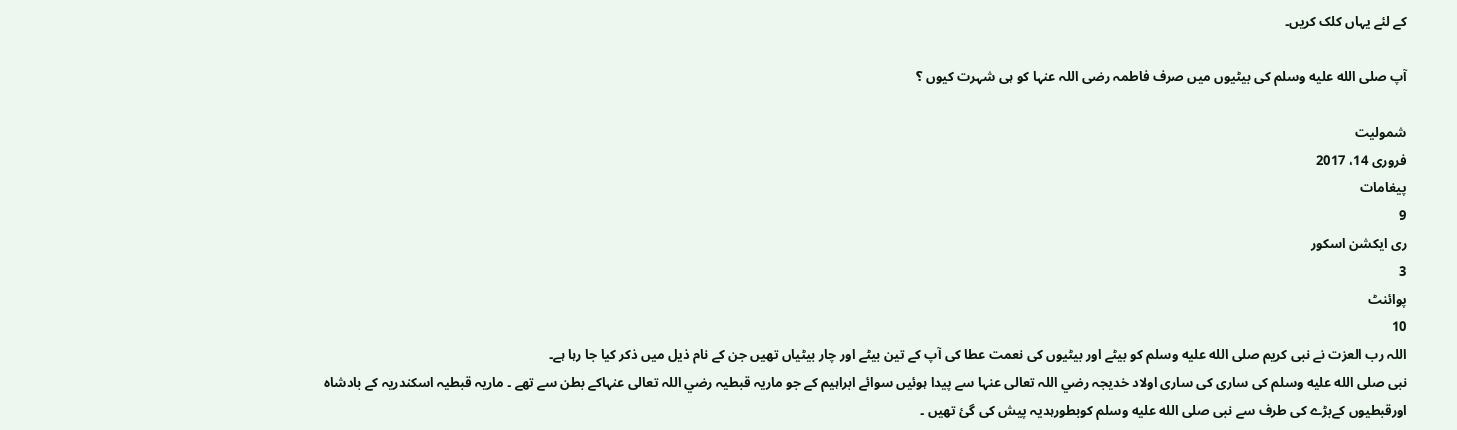کے لئے یہاں کلک کریں۔

آپ صلى الله عليه وسلم کی بیٹیوں میں صرف فاطمہ رضی اللہ عنہا کو ہی شہرت کیوں ؟

شمولیت
فروری 14، 2017
پیغامات
9
ری ایکشن اسکور
3
پوائنٹ
10
اللہ رب العزت نے نبی کریم صلى الله عليه وسلم کو بیٹے اور بیٹیوں کی نعمت عطا کی آپ کے تین بیٹے اور چار بیٹیاں تھیں جن کے نام ذیل میں ذکر کیا جا رہا ہے۔
نبی صلى الله عليه وسلم کی ساری کی ساری اولاد خدیجہ رضي اللہ تعالی عنہا سے پیدا ہوئیں سوائے ابراہیم کے جو ماریہ قبطیہ رضي اللہ تعالی عنہاکے بطن سے تھے ۔ ماریہ قبطیہ اسکندریہ کے بادشاہ اورقبطیوں کےبڑے کی طرف سے نبی صلى الله عليه وسلم کوبطورہدیہ پیش کی گئ تھیں ۔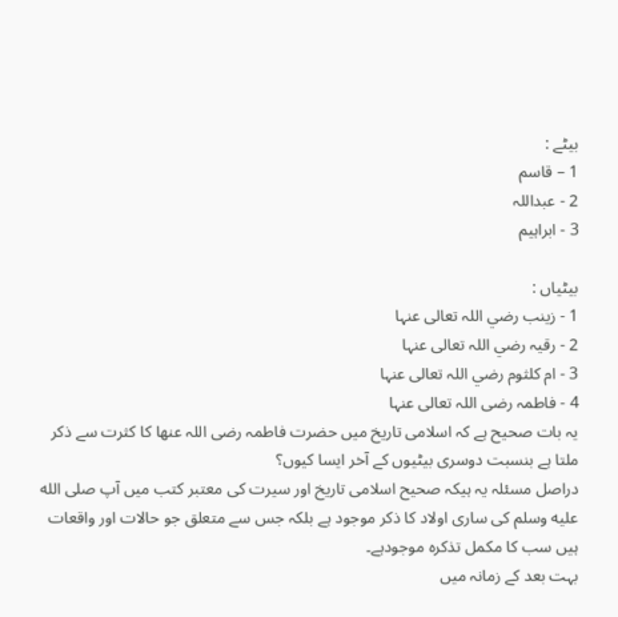بیٹے :
1 – قاسم
2 - عبداللہ
3 - ابراہیم

بیٹیاں :
1 - زینب رضي اللہ تعالی عنہا
2 - رقیہ رضي اللہ تعالی عنہا
3 - ام کلثوم رضي اللہ تعالی عنہا
4 - فاطمہ رضی اللہ تعالی عنہا
یہ بات صحیح ہے کہ اسلامی تاریخ میں حضرت فاطمہ رضی اللہ عنھا کا کثرت سے ذکر ملتا ہے بنسبت دوسری بیٹیوں کے آخر ایسا کیوں؟
دراصل مسئلہ یہ ہیکہ صحیح اسلامی تاریخ اور سیرت کی معتبر کتب میں آپ صلى الله عليه وسلم کی ساری اولاد کا ذکر موجود ہے بلکہ جس سے متعلق جو حالات اور واقعات ہیں سب کا مکمل تذکرہ موجودہے۔
بہت بعد کے زمانہ میں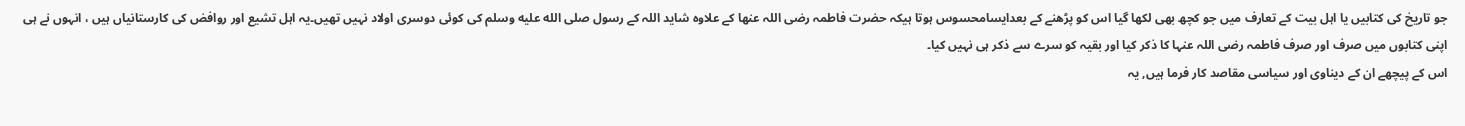جو تاریخ کی کتابیں یا اہل بیت کے تعارف میں جو کچھ بھی لکھا گیا اس کو پڑھنے کے بعدایسامحسوس ہوتا ہیکہ حضرت فاطمہ رضی اللہ عنھا کے علاوہ شاید اللہ کے رسول صلى الله عليه وسلم کی کوئی دوسری اولاد نہیں تھیں۔یہ اہل تشیع اور روافض کی کارستانیاں ہیں ، انہوں نے ہی اپنی کتابوں میں صرف اور صرف فاطمہ رضی اللہ عنہا کا ذکر کیا اور بقیہ کو سرے سے ذکر ہی نہیں کیا۔
اس کے پیچھے ان کے دیناوی اور سیاسی مقاصد کار فرما ہیں, یہ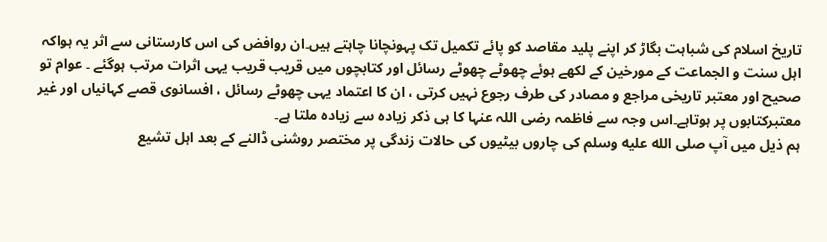تاریخ اسلام کی شباہت بگاڑ کر اپنے پلید مقاصد کو پائے تکمیل تک پہونچانا چاہتے ہیں۔ان روافض کی اس کارستانی سے اثر یہ ہواکہ اہل سنت و الجماعت کے مورخین کے لکھے ہوئے چھوٹے چھوٹے رسائل اور کتابچوں میں قریب قریب یہی اثرات مرتب ہوگئے ۔ عوام تو صحیح اور معتبر تاریخی مراجع و مصادر کی طرف رجوع نہیں کرتی ، ان کا اعتماد یہی چھوٹے رسائل ، افسانوی قصے کہانیاں اور غیر معتبرکتابوں پر ہوتاہے۔اس وجہ سے فاظمہ رضی اللہ عنہا کا ہی ذکر زیادہ سے زیادہ ملتا ہے۔
ہم ذیل میں آپ صلى الله عليه وسلم کی چاروں بیٹیوں کی حالات زندگی پر مختصر روشنی ڈالنے کے بعد اہل تشیع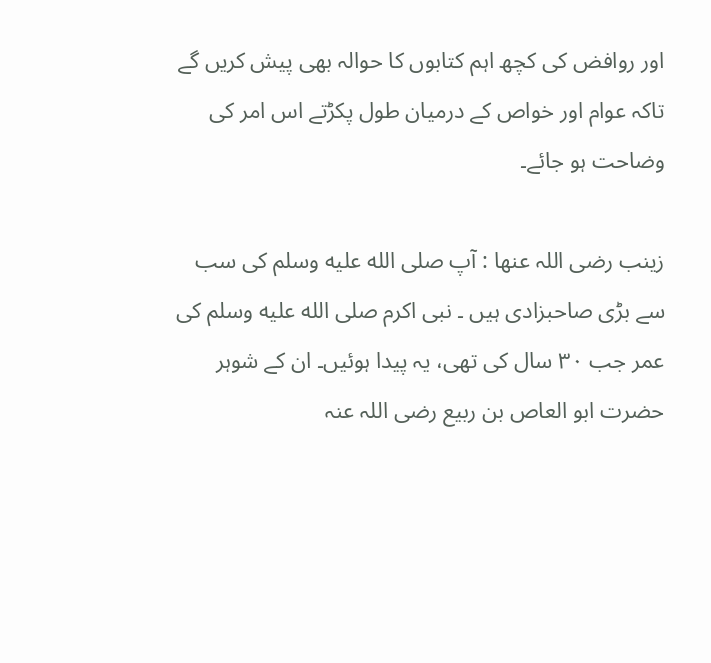اور روافض کی کچھ اہم کتابوں کا حوالہ بھی پیش کریں گے تاکہ عوام اور خواص کے درمیان طول پکڑتے اس امر کی وضاحت ہو جائے۔

زینب رضی اللہ عنھا : آپ صلى الله عليه وسلم کی سب سے بڑی صاحبزادی ہیں ۔ نبی اکرم صلى الله عليه وسلم کی عمر جب ۳۰ سال کی تھی، یہ پیدا ہوئیں۔ ان کے شوہر حضرت ابو العاص بن ربیع رضی اللہ عنہ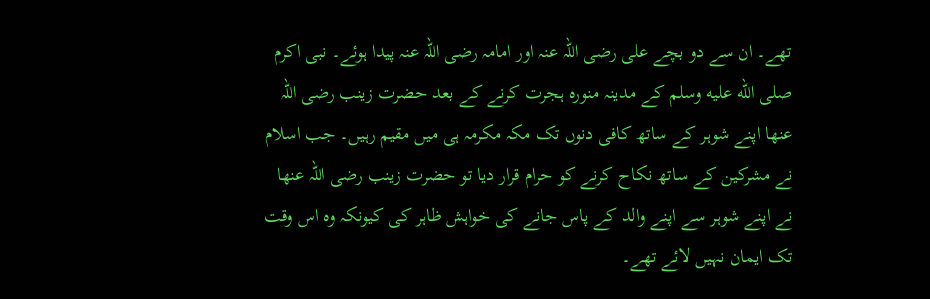تھے۔ ان سے دو بچے علی رضی اللہ عنہ اور امامہ رضی اللہ عنہ پیدا ہوئے۔ نبی اکرم صلى الله عليه وسلم کے مدینہ منورہ ہجرت کرنے کے بعد حضرت زینب رضی اللہ عنھا اپنے شوہر کے ساتھ کافی دنوں تک مکہ مکرمہ ہی میں مقیم رہیں۔ جب اسلام نے مشرکین کے ساتھ نکاح کرنے کو حرام قرار دیا تو حضرت زینب رضی اللہ عنھا نے اپنے شوہر سے اپنے والد کے پاس جانے کی خواہش ظاہر کی کیونکہ وہ اس وقت تک ایمان نہیں لائے تھے۔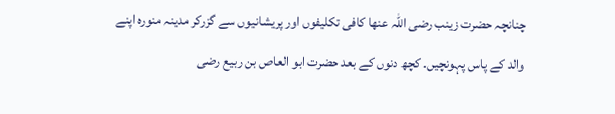چنانچہ حضرت زینب رضی اللہ عنھا کافی تکلیفوں اور پریشانیوں سے گزرکر مدینہ منورہ اپنے والد کے پاس پہونچیں۔ کچھ دنوں کے بعد حضرت ابو العاص بن ربیع رضی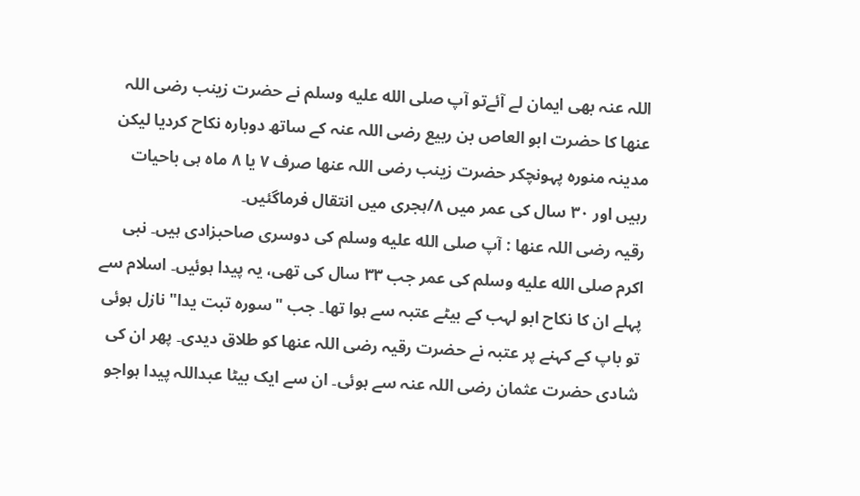اللہ عنہ بھی ایمان لے آئےتو آپ صلى الله عليه وسلم نے حضرت زینب رضی اللہ عنھا کا حضرت ابو العاص بن ربیع رضی اللہ عنہ کے ساتھ دوبارہ نکاح کردیا لیکن مدینہ منورہ پہونچکر حضرت زینب رضی اللہ عنھا صرف ۷ یا ۸ ماہ ہی باحیات رہیں اور ۳۰ سال کی عمر میں ۸/ہجری میں انتقال فرماگئیں۔
رقیہ رضی اللہ عنھا : آپ صلى الله عليه وسلم کی دوسری صاحبزادی ہیں۔ نبی اکرم صلى الله عليه وسلم کی عمر جب ۳۳ سال کی تھی، یہ پیدا ہوئیں۔ اسلام سے پہلے ان کا نکاح ابو لہب کے بیٹے عتبہ سے ہوا تھا۔ جب "سورہ تبت یدا"نازل ہوئی تو باپ کے کہنے پر عتبہ نے حضرت رقیہ رضی اللہ عنھا کو طلاق دیدی۔ پھر ان کی شادی حضرت عثمان رضی اللہ عنہ سے ہوئی۔ ان سے ایک بیٹا عبداللہ پیدا ہواجو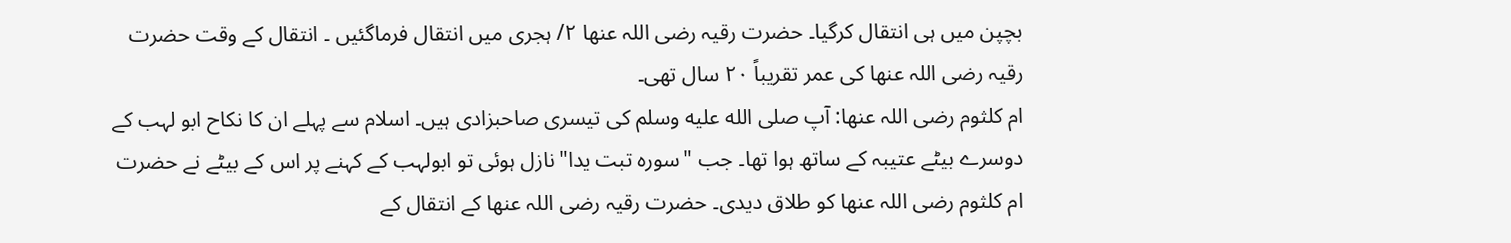بچپن میں ہی انتقال کرگیا۔ حضرت رقیہ رضی اللہ عنھا ۲/ ہجری میں انتقال فرماگئیں ۔ انتقال کے وقت حضرت رقیہ رضی اللہ عنھا کی عمر تقریباً ۲۰ سال تھی۔
ام کلثوم رضی اللہ عنھا: آپ صلى الله عليه وسلم کی تیسری صاحبزادی ہیں۔ اسلام سے پہلے ان کا نکاح ابو لہب کے دوسرے بیٹے عتیبہ کے ساتھ ہوا تھا۔ جب "سورہ تبت یدا"نازل ہوئی تو ابولہب کے کہنے پر اس کے بیٹے نے حضرت ام کلثوم رضی اللہ عنھا کو طلاق دیدی۔ حضرت رقیہ رضی اللہ عنھا کے انتقال کے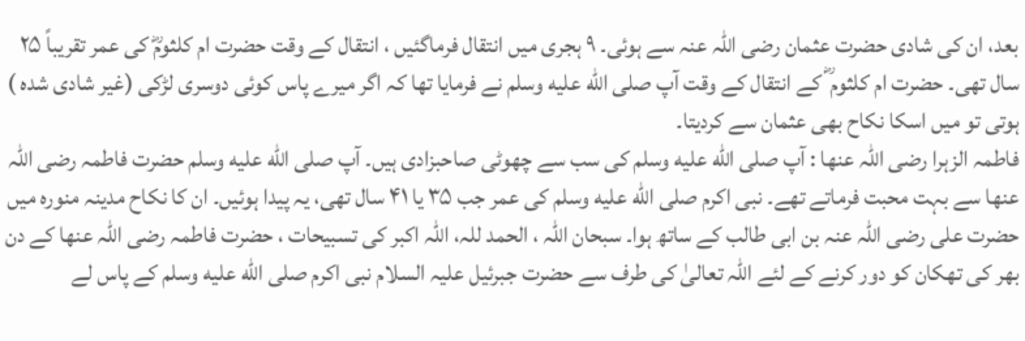بعد، ان کی شادی حضرت عثمان رضی اللہ عنہ سے ہوئی۔ ۹ ہجری میں انتقال فرماگئیں ، انتقال کے وقت حضرت ام کلثومؓ کی عمر تقریباً ۲۵ سال تھی۔ حضرت ام کلثوم ؓ کے انتقال کے وقت آپ صلى الله عليه وسلم نے فرمایا تھا کہ اگر میرے پاس کوئی دوسری لڑکی (غیر شادی شدہ ) ہوتی تو میں اسکا نکاح بھی عثمان سے کردیتا۔
فاطمہ الزہرا رضی اللہ عنھا : آپ صلى الله عليه وسلم کی سب سے چھوٹی صاحبزادی ہیں۔ آپ صلى الله عليه وسلم حضرت فاطمہ رضی اللہ عنھا سے بہت محبت فرماتے تھے۔ نبی اکرم صلى الله عليه وسلم کی عمر جب ۳۵ یا ۴۱ سال تھی، یہ پیدا ہوئیں۔ ان کا نکاح مدینہ منورہ میں حضرت علی رضی اللہ عنہ بن ابی طالب کے ساتھ ہوا۔ سبحان اللہ ، الحمد للہ، اللہ اکبر کی تسبیحات ، حضرت فاطمہ رضی اللہ عنھا کے دن بھر کی تھکان کو دور کرنے کے لئے اللہ تعالیٰ کی طرف سے حضرت جبرئیل علیہ السلام نبی اکرم صلى الله عليه وسلم کے پاس لے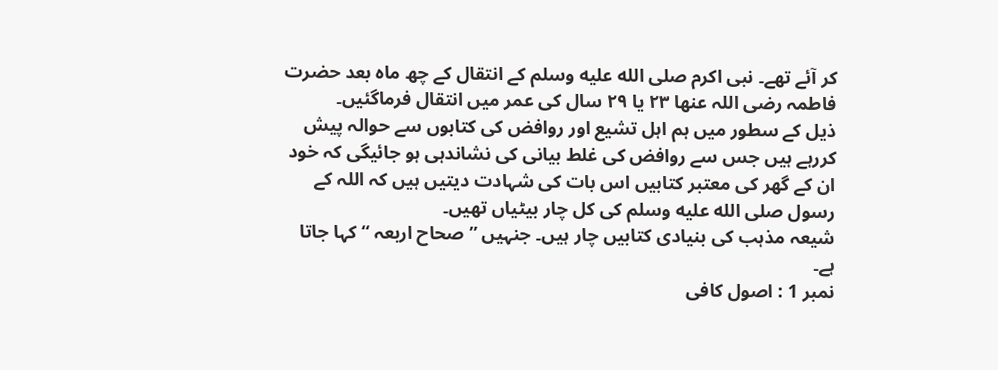کر آئے تھے۔ نبی اکرم صلى الله عليه وسلم کے انتقال کے چھ ماہ بعد حضرت فاطمہ رضی اللہ عنھا ۲۳ یا ۲۹ سال کی عمر میں انتقال فرماگئیں۔
ذیل کے سطور میں ہم اہل تشیع اور روافض کی کتابوں سے حوالہ پیش کررہے ہیں جس سے روافض کی غلط بیانی کی نشاندہی ہو جائیگی کہ خود ان کے گھر کی معتبر کتابیں اس بات کی شہادت دیتیں ہیں کہ اللہ کے رسول صلى الله عليه وسلم کی کل چار بیٹیاں تھیں۔
شیعہ مذہب کی بنیادی کتابیں چار ہیں۔ جنہیں ”صحاح اربعہ “کہا جاتا ہے۔
نمبر 1 : اصول کافی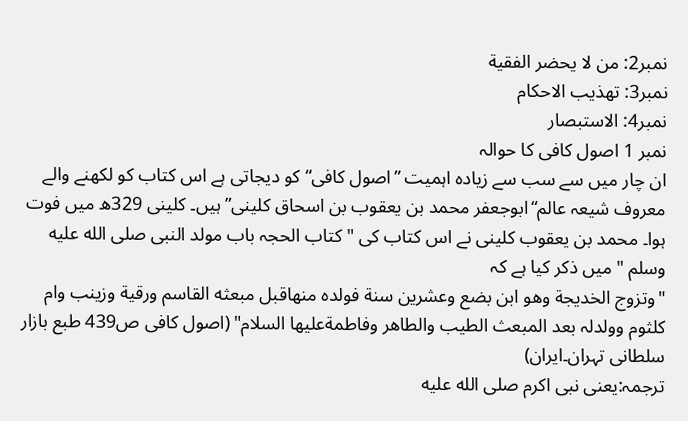نمبر2: من لا یحضر الفقیة
نمبر3: تهذيب الاحکام
نمبر4: الاستبصار
نمبر 1 اصول کافی کا حوالہ
ان چار میں سے سب سے زیادہ اہمیت ”اصول کافی“ کو دیجاتی ہے اس کتاب کو لکھنے والے معروف شیعہ عالم“ابوجعفر محمد بن یعقوب بن اسحاق کلینی” ہیں۔ کلینی 329ھ میں فوت ہوا۔ محمد بن یعقوب کلینی نے اس کتاب کی " کتاب الحجہ باب مولد النبی صلى الله عليه وسلم " میں ذکر کیا ہے کہ
"وتزوج الخديجة وهو ابن بضع وعشرین سنة فولدہ منهاقبل مبعثه القاسم ورقیة وزینب وام کلثوم وولدلہ بعد المبعث الطیب والطاهر وفاطمةعليها السلام" (اصول کافی ص439 طبع بازار سلطانی تہران۔ایران)
ترجمہ:یعنی نبی اکرم صلى الله عليه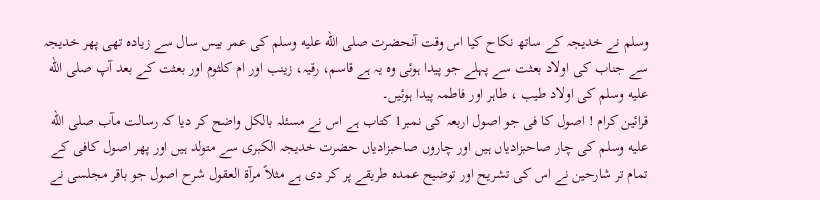وسلم نے خدیجہ کے ساتھ نکاح کیا اس وقت آنحضرت صلى الله عليه وسلم کی عمر بیس سال سے زیادہ تھی پھر خدیجہ سے جناب کی اولاد بعثت سے پہلے جو پیدا ہوئی وہ يہ ہے قاسم، رقیہ، زینب اور ام کلثوم اور بعثت کے بعد آپ صلى الله عليه وسلم کی اولاد طیب ، طاہر اور فاطمہ پیدا ہوئیں۔
قرائین کرام ! اصول کا فی جو اصول اربعہ کی نمبر1 کتاب ہے اس نے مسئلہ بالکل واضح کر دیا کہ رسالت مآب صلى الله عليه وسلم کی چار صاحبزادیاں ہیں اور چاروں صاحبزادیاں حضرت خدیجہ الکبری سے متولد ہیں اور پھر اصول کافی کے تمام تر شارحین نے اس کی تشریح اور توضیح عمدہ طریقے پر کر دی ہے مثلاً مرآة العقول شرح اصول جو باقر مجلسی نے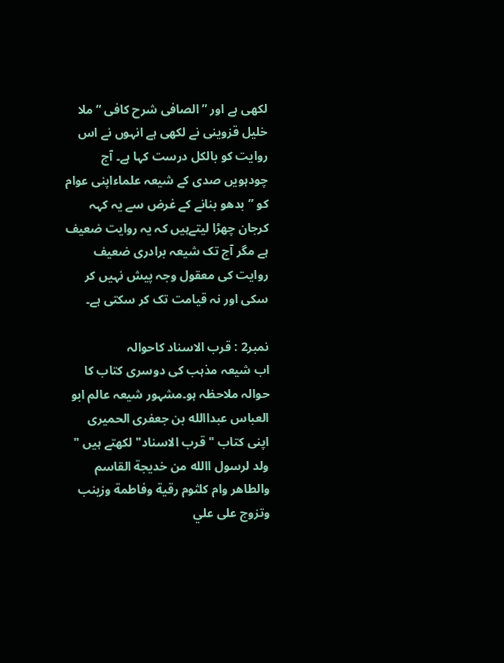لکھی ہے اور ” الصافی شرح کافی “ ملا خلیل قزوینی نے لکھی ہے انہوں نے اس روایت کو بالکل درست کہا ہے۔ آج چودہویں صدی کے شیعہ علماءاپنی عوام کو ”بدھو بنانے کے غرض سے يہ کہہ کرجان چھڑا لیتےہیں کہ يہ روایت ضعیف ہے مگر آج تک شیعہ برادری ضعيف روایت کی معقول وجہ پیش نہیں کر سکی اور نہ قیامت تک کر سکتی ہے۔

نمبر2 : قرب الاسناد کاحوالہ
اب شیعہ مذہب کی دوسری کتاب كا حوالہ ملاحظہ ہو۔مشہور شیعہ عالم ابو العباس عبداالله بن جعفری الحمیری اپنی کتاب " قرب الاسناد" لکھتے ہیں " ولد لرسول االله من خدیجة القاسم والطاهر وام کلثوم رقیة وفاطمة وزینب وتزوج علی علي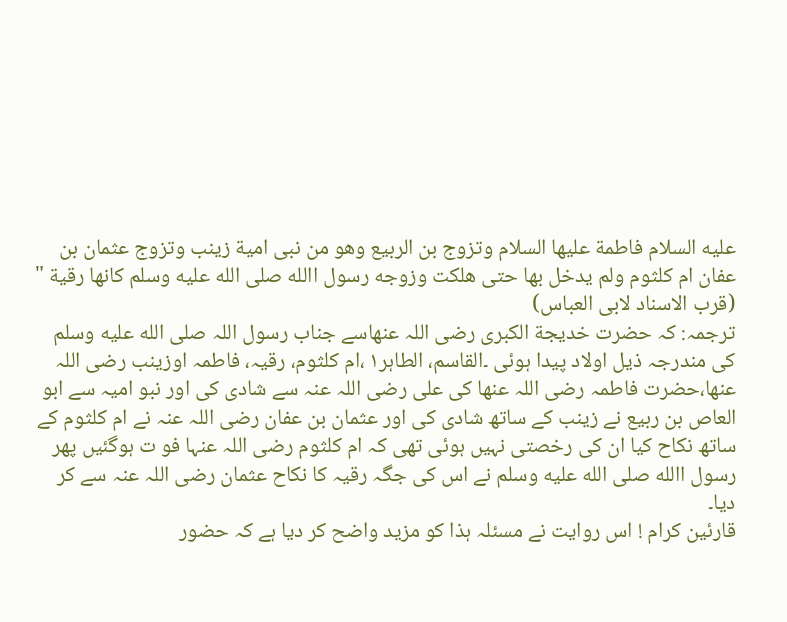عليه السلام فاطمة عليها السلام وتزوج بن الربیع وهو من نبی امیة زینب وتزوج عثمان بن عفان ام کلثوم ولم یدخل بها حتی هلكت وزوجه رسول االله صلى الله عليه وسلم كانها رقیة " (قرب الاسناد لابی العباس)
ترجمہ: کہ حضرت خدیجة الکبری رضی اللہ عنھاسے جناب رسول اللہ صلى الله عليه وسلم کی مندرجہ ذيل اولاد پیدا ہوئی ۔القاسم، الطاہر۱ ،ام کلثوم، رقیہ، فاطمہ اوزینب رضی اللہ عنھا،حضرت فاطمہ رضی اللہ عنھا کی علی رضی اللہ عنہ سے شادی کی اور نبو امیہ سے ابو العاص بن ربیع نے زینب کے ساتھ شادی کی اور عثمان بن عفان رضی اللہ عنہ نے ام کلثوم کے ساتھ نکاح کیا ان کی رخصتی نہیں ہوئی تھی کہ ام کلثوم رضی اللہ عنہا فو ت ہوگئیں پھر رسول االله صلى الله عليه وسلم نے اس کی جگہ رقیہ کا نکاح عثمان رضی اللہ عنہ سے کر دیا۔
قارئین کرام ! اس روایت نے مسئلہ ہذا کو مزید واضح کر دیا ہے کہ حضور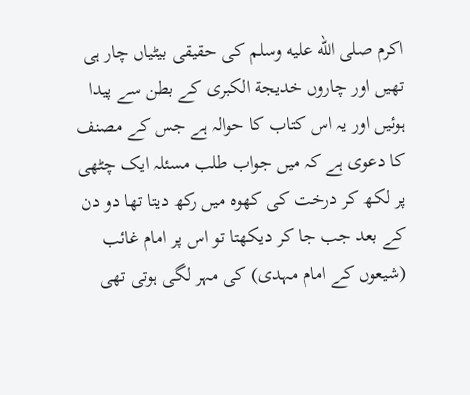اکرم صلى الله عليه وسلم کی حقیقی بیٹیاں چار ہی تھیں اور چاروں خدیجة الکبری کے بطن سے پیدا ہوئیں اور يہ اس کتاب کا حوالہ ہے جس کے مصنف کا دعوی ہے کہ میں جواب طلب مسئلہ ايک چٹھی پر لکھ کر درخت کی کھوہ میں رکھ دیتا تھا دو دن کے بعد جب جا کر ديکھتا تو اس پر امام غائب (شیعوں کے امام مہدی) کی مہر لگی ہوتی تھی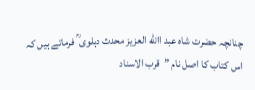چنانچہ حضرت شاہ عبد االله العزیز محدث دہلوی ؒ فرماتے ہیں کہ اس کتاب کا اصل نام ”قرب الاسناد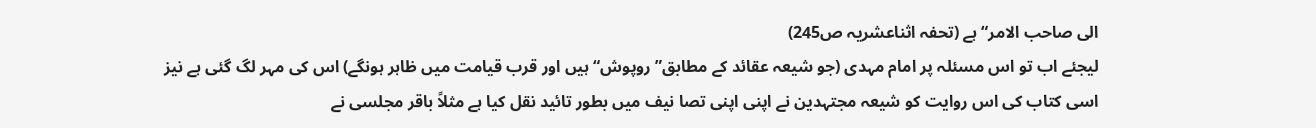الی صاحب الامر“ ہے (تحفہ اثناعشریہ ص245)
ليجئے اب تو اس مسئلہ پر امام مہدی (جو شیعہ عقائد کے مطابق” روپوش“ ہیں اور قرب قیامت میں ظاہر ہونگے) اس کی مہر لگ گئی ہے نیز اسی کتاب کی اس روایت کو شیعہ مجتہدین نے اپنی اپنی تصا نیف میں بطور تائید نقل کیا ہے مثلاً باقر مجلسی نے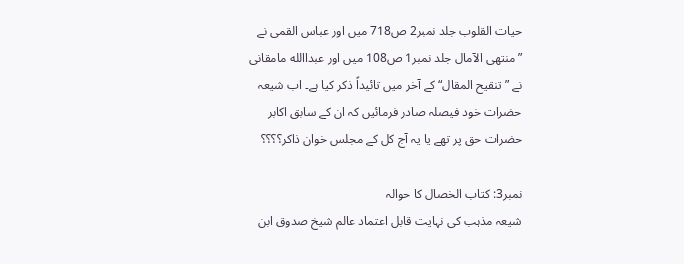حیات القلوب جلد نمبر2 ص718 میں اور عباس القمی نے ”منتھی الآمال جلد نمبر1 ص108 میں اور عبداالله مامقانی نے ” تنقیح المقال“ کے آخر میں تائیداً ذکر کیا ہے۔ اب شیعہ حضرات خود فیصلہ صادر فرمائیں کہ ان کے سابق اکابر حضرات حق پر تھے یا يہ آج کل کے مجلس خوان ذاکر؟؟؟؟

نمبر3: کتاب الخصال کا حوالہ
شیعہ مذہب کی نہایت قابل اعتماد عالم شیخ صدوق ابن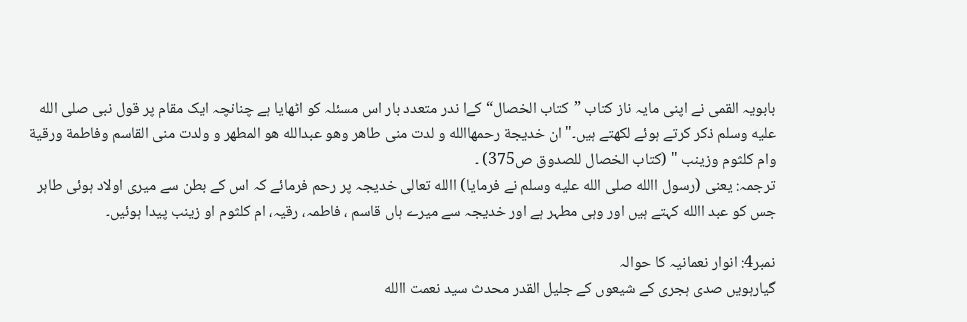بابويہ القمی نے اپنی مايہ ناز کتاب ”کتاب الخصال“ کےا ندر متعدد بار اس مسئلہ کو اٹھایا ہے چنانچہ ايک مقام پر قول نبی صلى الله عليه وسلم ذکر کرتے ہوئے لکھتے ہیں۔" ان خدیجة رحمهاالله و لدت منی طاهر وهو عبدالله هو المطهر و ولدت منی القاسم وفاطمة ورقیة وام کلثوم وزینب " (کتاب الخصال للصدوق ص375) ۔
ترجمہ: یعنی (رسول االله صلى الله عليه وسلم نے فرمایا) االله تعالی خدیجہ پر رحم فرمائے کہ اس کے بطن سے میری اولاد ہوئی طاہر جس کو عبد االله کہتے ہیں اور وہی مطہر ہے اور خدیجہ سے ميرے ہاں قاسم ، فاطمہ، رقیہ، ام کلثوم او زینب پیدا ہوئيں۔

نمبر4: انوار نعمانیہ کا حوالہ
گیارہویں صدی ہجری کے شیعوں کے جلیل القدر محدث سید نعمت االله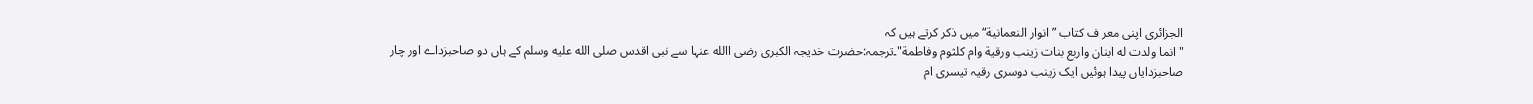الجزائری اپنی معر ف کتاب ” انوار النعمانیة“ میں ذکر کرتے ہیں کہ
" انما ولدت له ابنان واربع بنات زینب ورقیة وام کلثوم وفاطمة"۔ترجمہ:حضرت خدیجہ الکبری رضی االله عنہا سے نبی اقدس صلى الله عليه وسلم کے ہاں دو صاحبزداے اور چار صاحبزدایاں پیدا ہوئیں ايک زینب دوسری رقیہ تیسری ام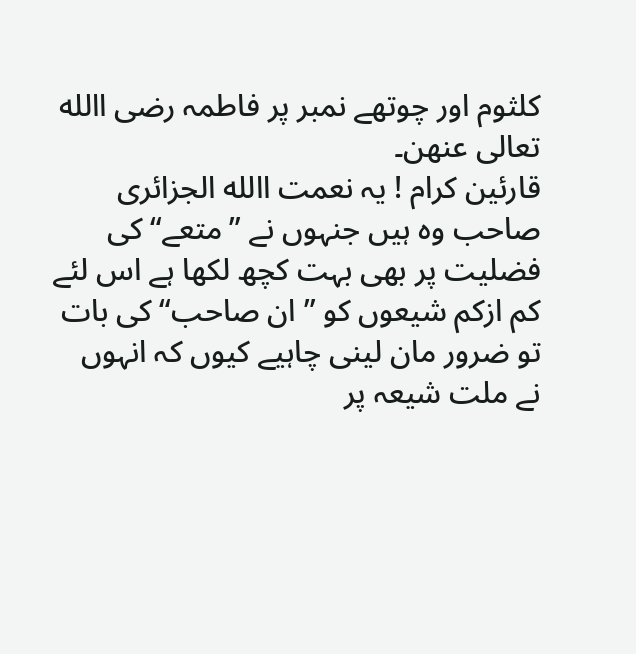کلثوم اور چوتھے نمبر پر فاطمہ رضی االله تعالی عنھن۔
قارئین کرام ! يہ نعمت االله الجزائری صاحب وہ ہیں جنہوں نے ”متعے“ کی فضلیت پر بھی بہت کچھ لکھا ہے اس لئے کم ازکم شیعوں کو ” ان صاحب“ کی بات تو ضرور مان لینی چاہيے کیوں کہ انہوں نے ملت شیعہ پر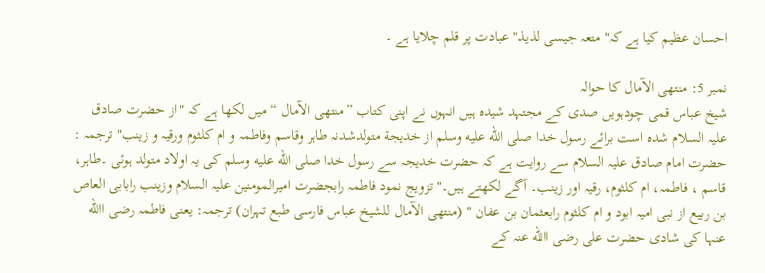احسان عظیم کیا ہے کہ" متعہ جیسی لذیذ" عبادت پر قلم چلایا ہے ۔

نمبر 5: منتھی الآمال کا حوالہ
شیخ عباس قمی چودہویں صدی کے مجتہد شیدہ ہیں انہوں نے اپنی کتاب ”منتھی الآمال “ میں لکھا ہے کہ "از حضرت صادق علیہ السلام شدہ است برائے رسول خدا صلى الله عليه وسلم از خدیجة متولدشدنہ طاہر وقاسم وفاطمہ و ام کلثوم ورقیہ و زینب" ترجمہ : حضرت امام صادق علیہ السلام سے روایت ہے کہ حضرت خدیجہ سے رسول خدا صلى الله عليه وسلم کی يہ اولاد متولد ہوئی ۔طاہر، قاسم ، فاطمہ، ام کلثوم، رقیہ اور زینب۔ آگے لکھتے ہیں۔" تزویج نمود فاطمہ رابجضرت امیرالمومنین علیہ السلام وزینب رابابی العاص بن ربیع از نبی امیہ ابود و ام کلثوم رابعثمان بن عفان " (منتھی الآمال للشیخ عباس فارسی طبع تہران) ترجمہ: یعنی فاطمہ رضی االله عنہا کی شادی حضرت علی رضی االله عنہ کے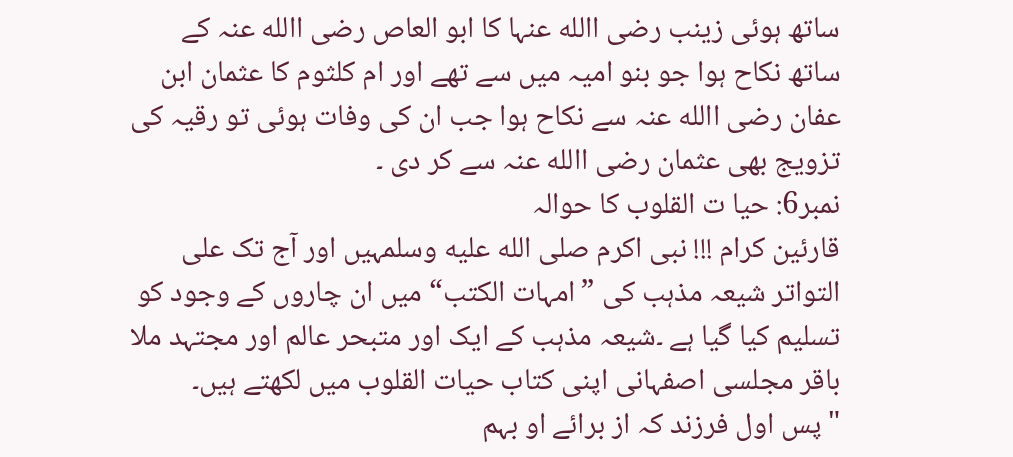ساتھ ہوئی زینب رضی االله عنہا کا ابو العاص رضی االله عنہ کے ساتھ نکاح ہوا جو بنو امیہ میں سے تھے اور ام کلثوم کا عثمان ابن عفان رضی االله عنہ سے نکاح ہوا جب ان کی وفات ہوئی تو رقیہ کی تزویج بھی عثمان رضی االله عنہ سے کر دی ۔
نمبر6: حیا ت القلوب کا حوالہ
قارئین کرام !!! نبی اکرم صلى الله عليه وسلمہیں اور آج تک علی التواتر شیعہ مذہب کی ”امہات الکتب“ میں ان چاروں کے وجود کو تسلیم کیا گیا ہے ۔شیعہ مذہب کے ايک اور متبحر عالم اور مجتہد ملا باقر مجلسی اصفہانی اپنی کتاب حیات القلوب میں لکھتے ہیں۔
"پس اول فرزند کہ از برائے او بہم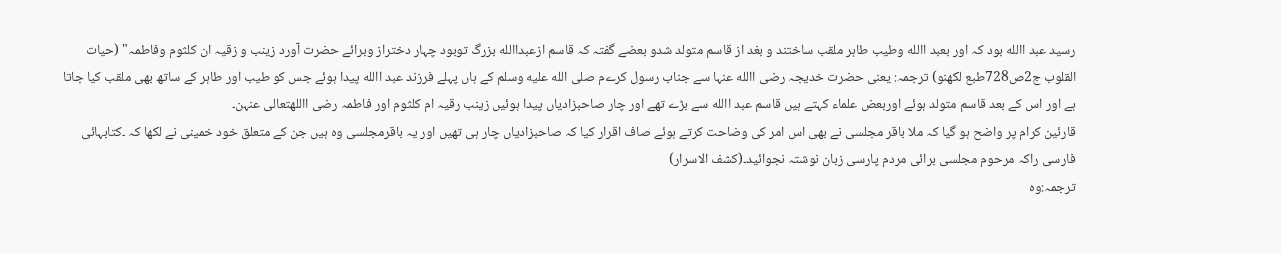رسید عبد االله بود کہ اور بعبد االله وطیب طاہر ملقب ساختند و بغد از قاسم متولد شدو بعضے گفتہ کہ قاسم ازعبداالله بزرگ توبود چہار دختراز وبرائے حضرت آورد زینب و زقیہ ان کلثوم وفاطمہ" (حیات القلوب ج2ص728طبع لکھنو) ترجمہ: یعنی حضرت خدیجہ رضی االله عنہا سے جناب رسول کرےم صلى الله عليه وسلم کے ہاں پہلے فرزند عبد االله پیدا ہوئے جس کو طیب اور طاہر کے ساتھ بھی ملقب کیا جاتا ہے اور اس کے بعد قاسم متولد ہوئے اوربعض علماء کہتے ہیں قاسم عبد االله سے بڑے تھے اور چار صاحبزادیاں پیدا ہوئیں زینب رقیہ ام کلثوم اور فاطمہ رضی االلهتعالی عنہن۔
قارئین کرام پر واضح ہو گیا کہ ملا باقر مجلسی نے بھی اس امر کی وضاحت کرتے ہوئے صاف اقرار کیا کہ صاحبزادیاں چار ہی تھیں اور يہ باقرمجلسی وہ ہیں جن کے متعلق خود خمینی نے لکھا کہ ۔کتابہائی فارسی راکہ مرحوم مجلسی برائی مردم پارسی زبان نوشتہ نجوائید۔(کشف الاسرار)
ترجمہ:وہ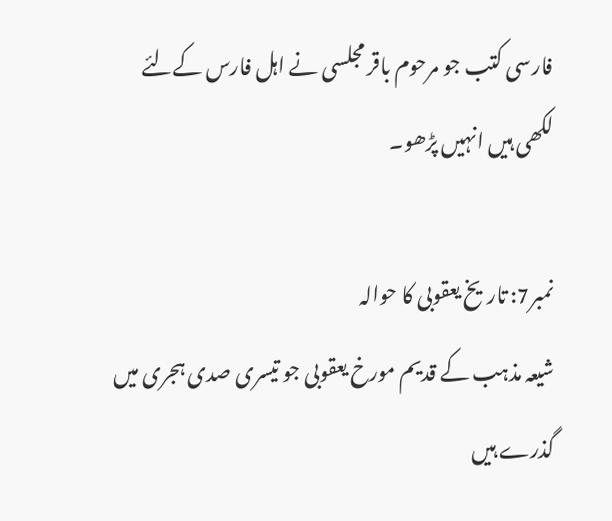فارسی کتب جو مرحوم باقر مجلسی نے اہل فارس کےلئے لکھی ہیں انہیں پڑھو۔

نمبر7: تاریخ یعقوبی کا حوالہ
شیعہ مذہب کے قدیم مورخ یعقوبی جو تیسری صدی ہجری میں گذرے ہیں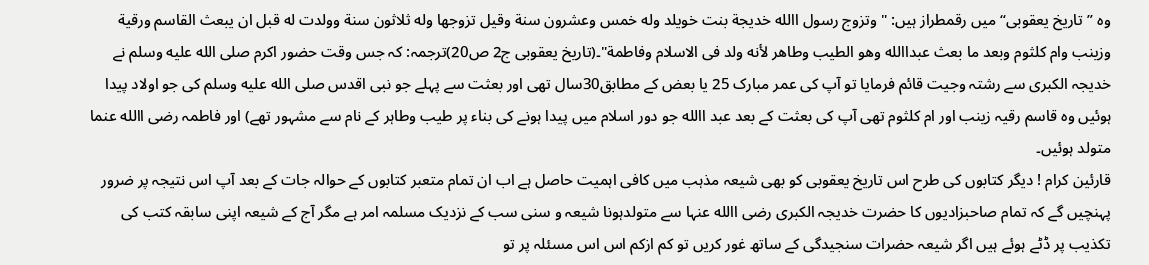وہ ”تاریخ یعقوبی“ میں رقمطراز ہیں: " وتزوج رسول االله خدیجة بنت خویلد وله خمس وعشرون سنة وقیل تزوجها وله ثلاثون سنة وولدت له قبل ان یبعث القاسم ورقية وزینب وام کلثوم وبعد ما بعث عبداالله وهو الطيب وطاهر لأنه ولد فی الاسلام وفاطمة"۔(تاریخ یعقوبی ج2 ص20)ترجمہ: کہ جس وقت حضور اکرم صلى الله عليه وسلم نے خدیجہ الکبری سے رشتہ وجیت قائم فرمایا تو آپ کی عمر مبارک 25 یا بعض کے مطابق30سال تھی اور بعثت سے پہلے جو نبی اقدس صلى الله عليه وسلم کی جو اولاد پیدا ہوئیں وہ قاسم رقیہ زینب اور ام کلثوم تھی آپ کی بعثت کے بعد عبد االله جو دور اسلام میں پیدا ہونے کی بناء پر طیب وطاہر کے نام سے مشہور تھے) اور فاطمہ رضی االله عنما متولد ہوئیں۔
قارئین کرام ! ديگر کتابوں کی طرح اس تاریخ یعقوبی کو بھی شیعہ مذہب میں کافی اہمیت حاصل ہے اب ان تمام متعبر کتابوں کے حوالہ جات کے بعد آپ اس نتیجہ پر ضرور پہنچیں گے کہ تمام صاحبزادیوں کا حضرت خدیجہ الکبری رضی االله عنہا سے متولدہونا شیعہ و سنی سب کے نزدیک مسلمہ امر ہے مگر آج کے شیعہ اپنی سابقہ کتب کی تکذیب پر ڈٹے ہوئے ہیں اگر شیعہ حضرات سنجیدگی کے ساتھ غور کریں تو کم ازکم اس اس مسئلہ پر تو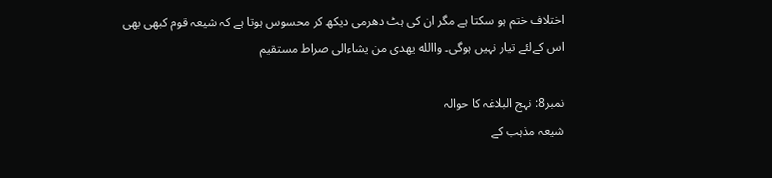اختلاف ختم ہو سکتا ہے مگر ان کی ہٹ دھرمی ديکھ کر محسوس ہوتا ہے کہ شیعہ قوم کبھی بھی اس کےلئے تیار نہیں ہوگی۔ واالله یھدی من یشاءالی صراط مستقیم

نمبر8: نہج البلاغہ کا حوالہ
شیعہ مذہب کے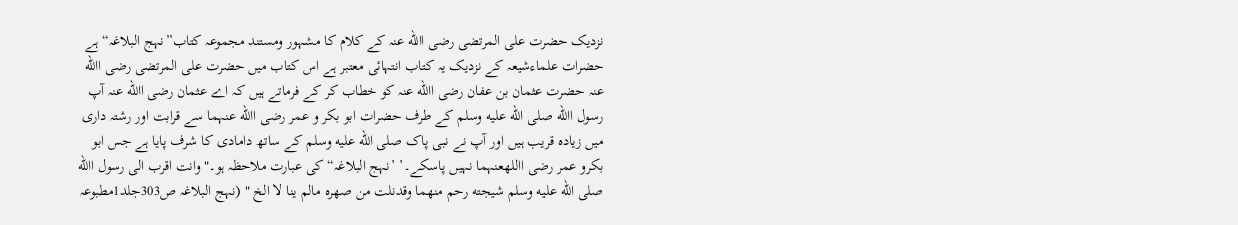نزدیک حضرت علی المرتضی رضی االله عنہ کے کلام کا مشہور ومستند مجموعہ کتاب”نہج البلاغہ“ ہے حضرات علماءشیعہ کے نزدیک يہ کتاب انتہائی معتبر ہے اس کتاب میں حضرت علی المرتضی رضی االله عنہ حضرت عثمان بن عفان رضی االله عنہ کو خطاب کر کے فرماتے ہیں کہ اے عثمان رضی االله عنہ آپ رسول االله صلى الله عليه وسلم کے طرف حضرات ابو بکر و عمر رضی االله عنہما سے قرابت اور رشتہ داری میں زیادہ قریب ہیں اور آپ نے نبی پاک صلى الله عليه وسلم کے ساتھ دامادی کا شرف پایا ہے جس ابو بکرو عمر رضی االلهعنہما نہیں پاسکے۔’ ’نہج البلاغہ“ کی عبارت ملاحظہ ہو۔" وانت اقرب الی رسول االله صلى الله عليه وسلم شیجته رحم منهما وقدنلت من صهره مالم ینا لا الخ " (نہج البلاغہ ص303جلد1مطبوعہ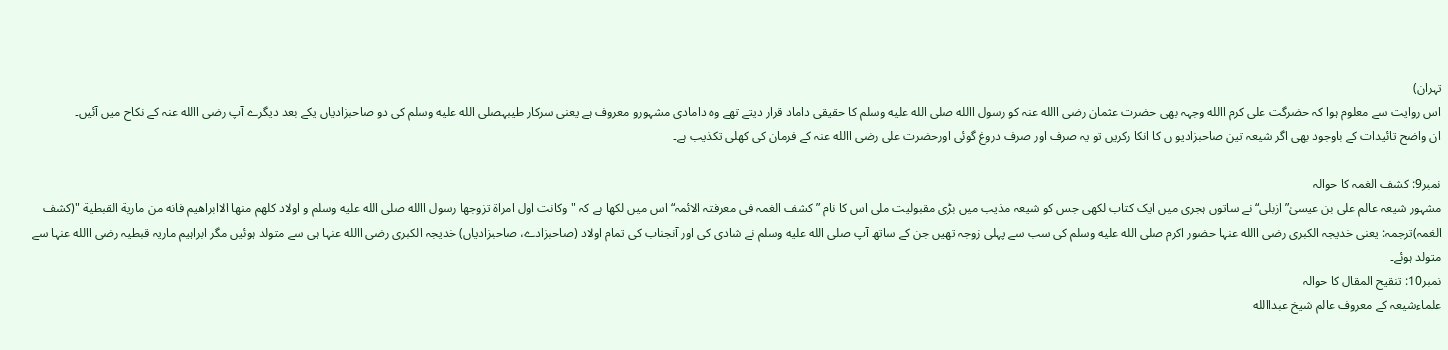تہران)
اس روایت سے معلوم ہوا کہ حضرگت علی کرم االله وجہہ بھی حضرت عثمان رضی االله عنہ کو رسول االله صلى الله عليه وسلم کا حقیقی داماد قرار ديتے تھے وہ دامادی مشہورو معروف ہے یعنی سرکار طیبہصلى الله عليه وسلم کی دو صاحبزادیاں يکے بعد دیگرے آپ رضی االله عنہ کے نکاح میں آئیں۔
ان واضح تائیدات کے باوجود بھی اگر شیعہ تین صاحبزادیو ں کا انکا رکریں تو يہ صرف اور صرف دروغ گوئی اورحضرت علی رضی االله عنہ کے فرمان کی کھلی تکذیب ہے۔

نمبر9: کشف الغمہ کا حوالہ
مشہور شیعہ عالم علی بن عیسیٰ”ازبلی“ نے ساتوں ہجری میں ايک کتاب لکھی جس کو شیعہ مذيب میں بڑی مقبولیت ملی اس کا نام ”کشف الغمہ فی معرفتہ الائمہ“ اس میں لکھا ہے کہ " وکانت اول امراة تزوجها رسول االله صلى الله عليه وسلم و اولاد كلهم منها الاابراهيم فانه من مارية القبطية "(کشف الغمہ)ترجمہ: یعنی خدیجہ الکبری رضی االله عنہا حضور اکرم صلى الله عليه وسلم کی سب سے پہلی زوجہ تھیں جن کے ساتھ آپ صلى الله عليه وسلم نے شادی کی اور آنجناب کی تمام اولاد (صاحبزادے، صاحبزادیاں) خدیجہ الکبری رضی االله عنہا ہی سے متولد ہوئیں مگر ابراہیم ماریہ قبطیہ رضی االله عنہا سے متولد ہوئے۔
نمبر10: تنقیح المقال کا حوالہ
علماءشیعہ کے معروف عالم شیخ عبداالله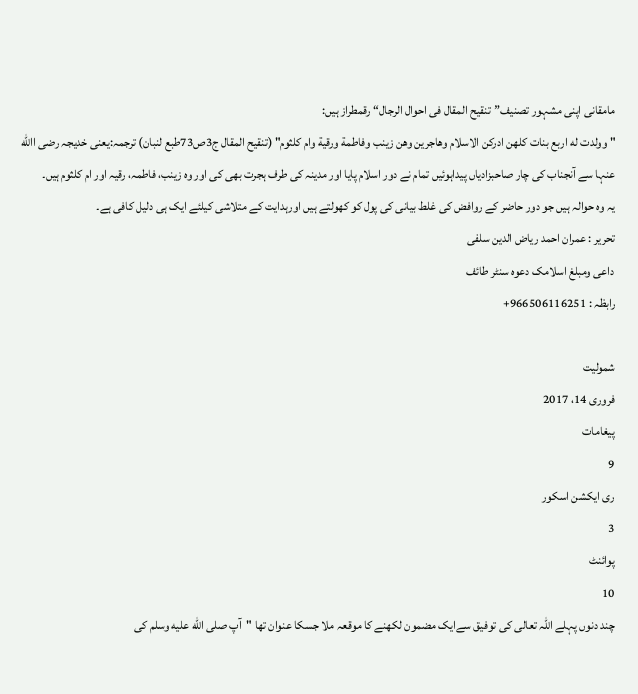مامقانی اپنی مشہور تصنیف”تنقیح المقال فی احوال الرجال“ رقمطراز ہیں:
" وولدت له اربع بنات كلهن ادرکن الاسلام وهاجرين وهن زینب وفاطمة ورقية وام کلثوم" (تنقیح المقال ج3ص73طبع لنبان) ترجمہ:یعنی خدیجہ رضی االله عنہا سے آنجناب کی چار صاحبزادیاں پیداہوئیں تمام نے دور اسلام پایا اور مدینہ کی طرف ہجرت بھی کی اور وہ زینب، فاطمہ، رقیہ اور ام کلثوم ہیں۔
یہ وہ حوالہ ہیں جو دور حاضر کے روافض کی غلط بیانی کی پول کو کھولتے ہیں اورہدایت کے متلاشی کیلئے ایک ہی دلیل کافی ہے۔
تحریر : عمران احمد ریاض الدین سلفی
داعی ومبلغ اسلامک دعوہ سنٹر طائف
رابظہ : 966506116251+

شمولیت
فروری 14، 2017
پیغامات
9
ری ایکشن اسکور
3
پوائنٹ
10
چند دنوں پہلے اللہ تعالی کی توفیق سےایک مضمون لکھنے کا موقعہ ملا جسکا عنوان تھا "آپ صلى الله عليه وسلم کی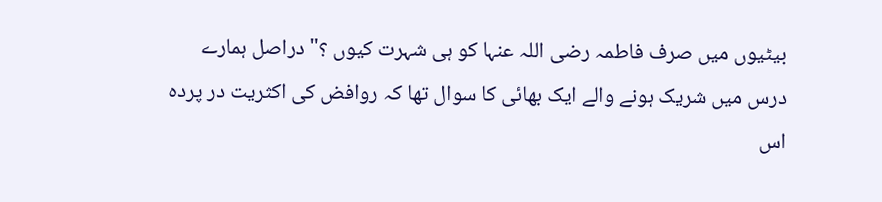بیٹیوں میں صرف فاطمہ رضی اللہ عنہا کو ہی شہرت کیوں ؟" دراصل ہمارے درس میں شریک ہونے والے ایک بھائی کا سوال تھا کہ روافض کی اکثریت در پردہ اس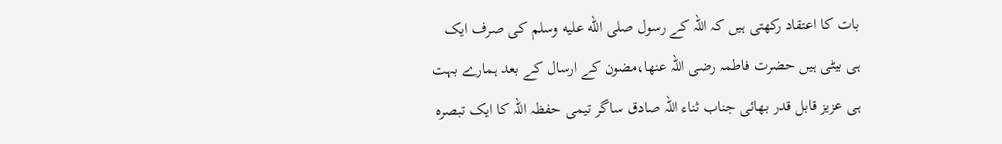بات کا اعتقاد رکھتی ہیں کہ اللہ کے رسول صلى الله عليه وسلم کی صرف ایک ہی بیٹی ہیں حضرت فاطمہ رضی اللہ عنھا،مضون کے ارسال کے بعد ہمارے بہت ہی عزیز قابل قدر بھائی جناب ثناء اللہ صادق ساگر تیمی حفظہ اللہ کا ایک تبصرہ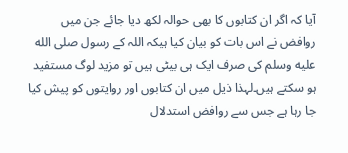آیا کہ اگر ان کتابوں کا بھی حوالہ لکھ دیا جائے جن میں روافض نے اس بات کو بیان کیا ہیکہ اللہ کے رسول صلى الله عليه وسلم کی صرف ایک ہی بیٹی ہیں تو مزید لوگ مستفید ہو سکتے ہیں۔لہذا ذیل میں ان کتابوں اور روایتوں کو پیش کیا جا رہا ہے جس سے روافض استدلال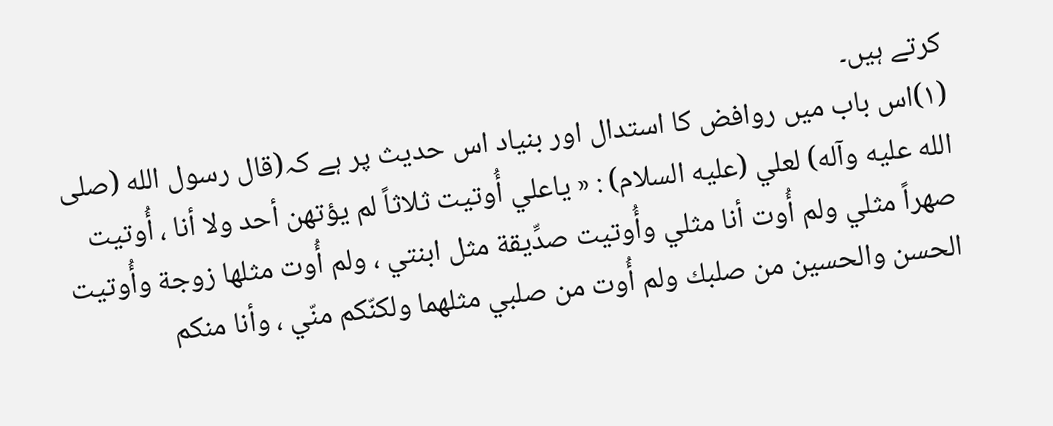کرتے ہیں۔
(۱)اس باب میں روافض کا استدال اور بنیاد اس حدیث پر ہے کہ(قال رسول الله (صلى الله عليه وآله) لعلي (عليه السلام) : « ياعلي أُوتيت ثلاثاً لم يؤتهن أحد ولا أنا ، أُوتيت صهراً مثلي ولم أُوت أنا مثلي وأُوتيت صدِّيقة مثل ابنتي ، ولم أُوت مثلها زوجة وأُوتيت الحسن والحسين من صلبك ولم أُوت من صلبي مثلهما ولكنّكم منّي ، وأنا منكم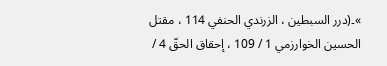»۔(درر السبطين ، الزرندي الحنفي 114 ، مقتل الحسين الخوارزمي 1 / 109 ، إحقاق الحقّ 4 /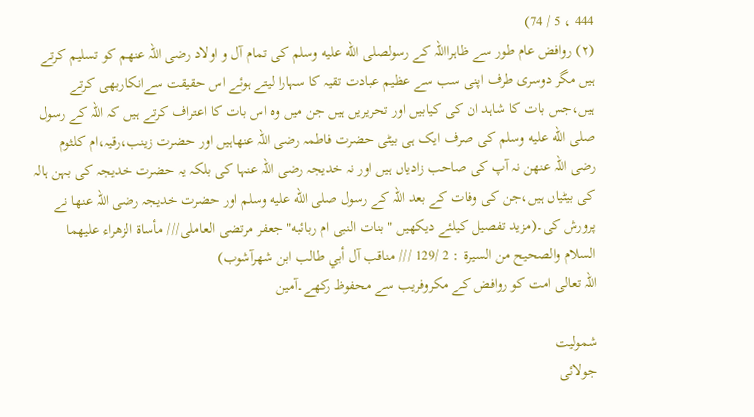444 ، 5 / 74)
(۲) روافض عام طور سے ظاہرااللہ کے رسولصلى الله عليه وسلم کی تمام آل و اولاد رضی اللہ عنھم کو تسلیم کرتے ہیں مگر دوسری طرف اپنی سب سے عظیم عبادت تقیہ کا سہارا لیتے ہوئے اس حقیقت سےانکاربھی کرتے ہیں،جس بات کا شاہد ان کی کیابیں اور تحریریں ہیں جن میں وہ اس بات کا اعتراف کرتے ہیں کہ اللہ کے رسول صلى الله عليه وسلم کی صرف ایک ہی بیٹی حضرت فاطمہ رضی اللہ عنھاہیں اور حضرت زینب،رقیہ،ام کلثوم رضی اللہ عنھن نہ آپ کی صاحب زادیاں ہیں اور نہ خدیجہ رضی اللہ عنہا کی بلکہ یہ حضرت خدیجہ کی بہن ہالہ کی بیٹیاں ہیں،جن کی وفات کے بعد اللہ کے رسول صلى الله عليه وسلم اور حضرت خدیجہ رضی اللہ عنھا نے پرورش کی۔(مزید تفصیل کیلئے دیکھیں "بنات النبی ام ربائبه"جعفر مرتضی العاملی/// مأساة الزهراء عليهما السلام والصحيح من السيرة : 2 /129 /// مناقب آل أبي طالب ابن شهرآشوب)
اللہ تعالی امت کو روافض کے مکروفریب سے محفوظ رکھے۔آمین

شمولیت
جولائی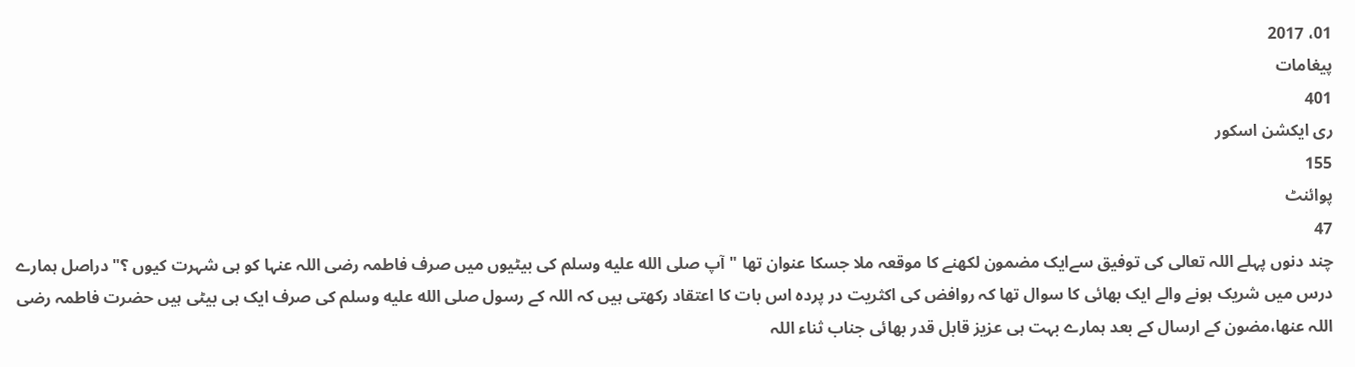01، 2017
پیغامات
401
ری ایکشن اسکور
155
پوائنٹ
47
چند دنوں پہلے اللہ تعالی کی توفیق سےایک مضمون لکھنے کا موقعہ ملا جسکا عنوان تھا "آپ صلى الله عليه وسلم کی بیٹیوں میں صرف فاطمہ رضی اللہ عنہا کو ہی شہرت کیوں ؟" دراصل ہمارے درس میں شریک ہونے والے ایک بھائی کا سوال تھا کہ روافض کی اکثریت در پردہ اس بات کا اعتقاد رکھتی ہیں کہ اللہ کے رسول صلى الله عليه وسلم کی صرف ایک ہی بیٹی ہیں حضرت فاطمہ رضی اللہ عنھا،مضون کے ارسال کے بعد ہمارے بہت ہی عزیز قابل قدر بھائی جناب ثناء اللہ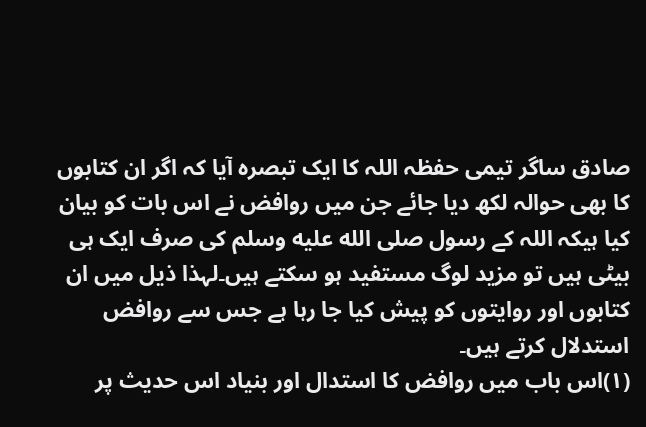صادق ساگر تیمی حفظہ اللہ کا ایک تبصرہ آیا کہ اگر ان کتابوں کا بھی حوالہ لکھ دیا جائے جن میں روافض نے اس بات کو بیان کیا ہیکہ اللہ کے رسول صلى الله عليه وسلم کی صرف ایک ہی بیٹی ہیں تو مزید لوگ مستفید ہو سکتے ہیں۔لہذا ذیل میں ان کتابوں اور روایتوں کو پیش کیا جا رہا ہے جس سے روافض استدلال کرتے ہیں۔
(۱)اس باب میں روافض کا استدال اور بنیاد اس حدیث پر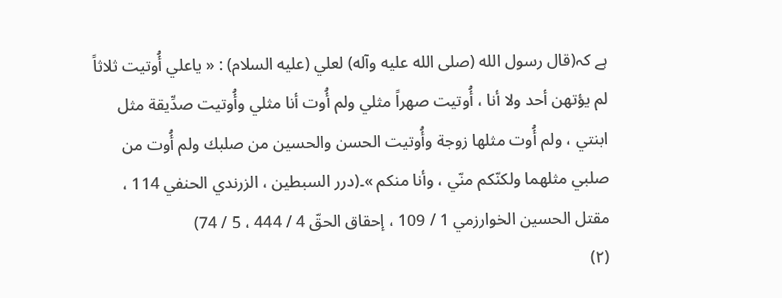ہے کہ(قال رسول الله (صلى الله عليه وآله) لعلي (عليه السلام) : « ياعلي أُوتيت ثلاثاً لم يؤتهن أحد ولا أنا ، أُوتيت صهراً مثلي ولم أُوت أنا مثلي وأُوتيت صدِّيقة مثل ابنتي ، ولم أُوت مثلها زوجة وأُوتيت الحسن والحسين من صلبك ولم أُوت من صلبي مثلهما ولكنّكم منّي ، وأنا منكم »۔(درر السبطين ، الزرندي الحنفي 114 ، مقتل الحسين الخوارزمي 1 / 109 ، إحقاق الحقّ 4 / 444 ، 5 / 74)
(۲)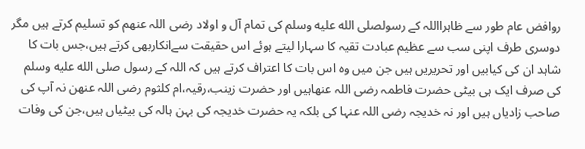روافض عام طور سے ظاہرااللہ کے رسولصلى الله عليه وسلم کی تمام آل و اولاد رضی اللہ عنھم کو تسلیم کرتے ہیں مگر دوسری طرف اپنی سب سے عظیم عبادت تقیہ کا سہارا لیتے ہوئے اس حقیقت سےانکاربھی کرتے ہیں،جس بات کا شاہد ان کی کیابیں اور تحریریں ہیں جن میں وہ اس بات کا اعتراف کرتے ہیں کہ اللہ کے رسول صلى الله عليه وسلم کی صرف ایک ہی بیٹی حضرت فاطمہ رضی اللہ عنھاہیں اور حضرت زینب،رقیہ،ام کلثوم رضی اللہ عنھن نہ آپ کی صاحب زادیاں ہیں اور نہ خدیجہ رضی اللہ عنہا کی بلکہ یہ حضرت خدیجہ کی بہن ہالہ کی بیٹیاں ہیں،جن کی وفات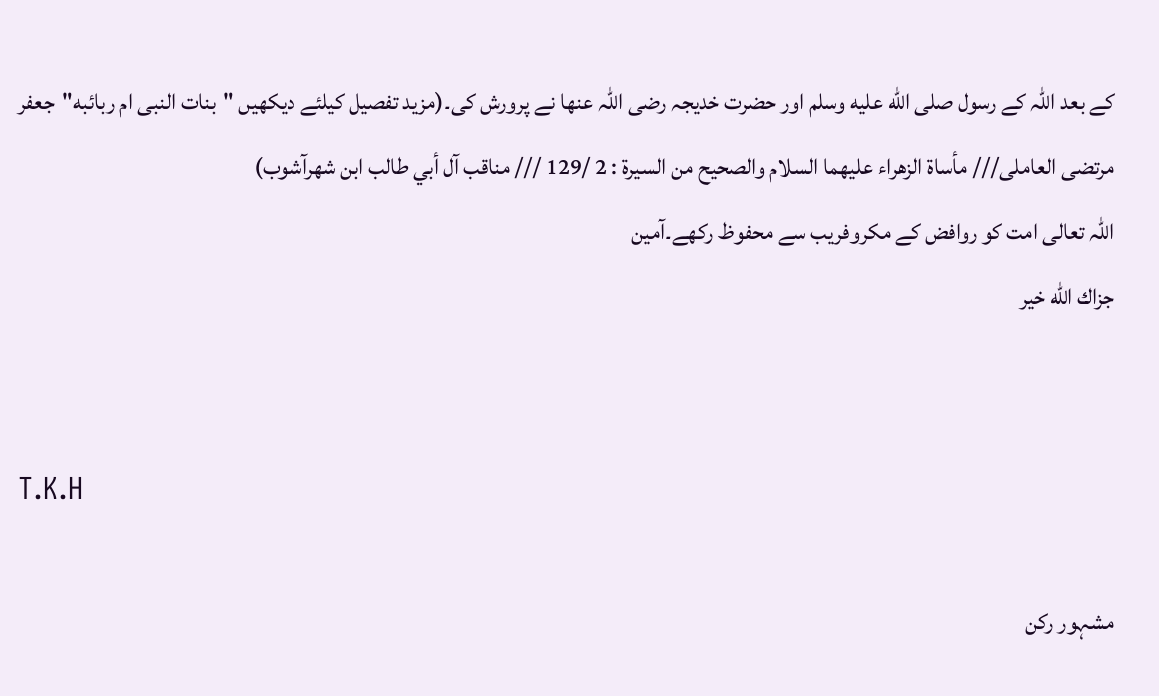کے بعد اللہ کے رسول صلى الله عليه وسلم اور حضرت خدیجہ رضی اللہ عنھا نے پرورش کی۔(مزید تفصیل کیلئے دیکھیں "بنات النبی ام ربائبه"جعفر مرتضی العاملی/// مأساة الزهراء عليهما السلام والصحيح من السيرة : 2 /129 /// مناقب آل أبي طالب ابن شهرآشوب)
اللہ تعالی امت کو روافض کے مکروفریب سے محفوظ رکھے۔آمین
جزاك الله خير


T.K.H

مشہور رکن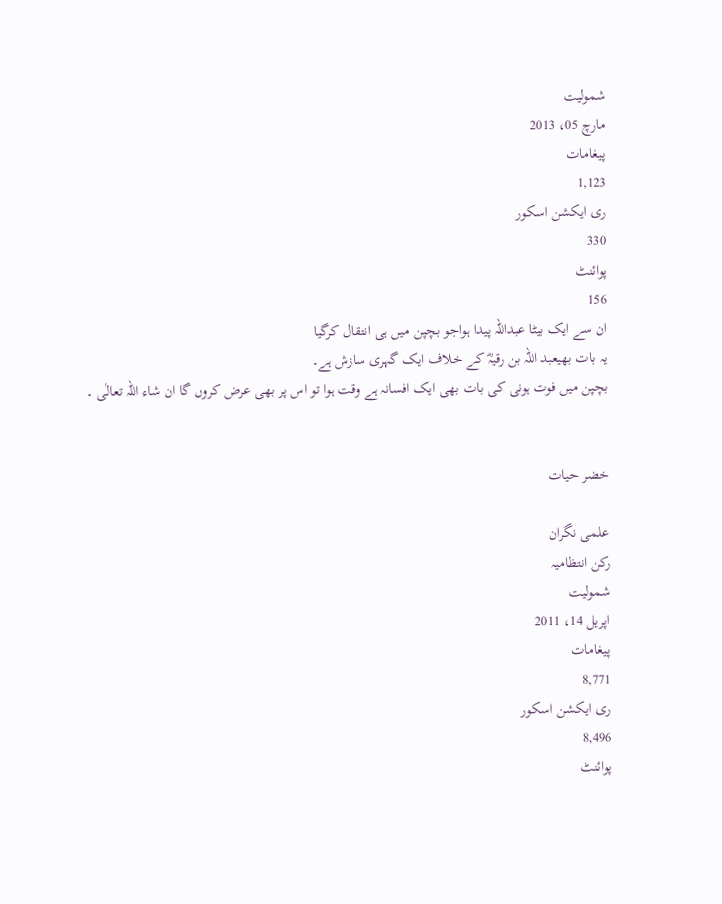شمولیت
مارچ 05، 2013
پیغامات
1,123
ری ایکشن اسکور
330
پوائنٹ
156
ان سے ایک بیٹا عبداللہ پیدا ہواجو بچپن میں ہی انتقال کرگیا
یہ بات بھیعبد اللہ بن رقیہؓ کے خلاف ایک گہری سازش ہے۔
بچپن میں فوت ہونی کی بات بھی ایک افسانہ ہے وقت ہوا تو اس پر بھی عرض کروں گا ان شاء اللہ تعالٰی ۔


خضر حیات

علمی نگران
رکن انتظامیہ
شمولیت
اپریل 14، 2011
پیغامات
8,771
ری ایکشن اسکور
8,496
پوائنٹ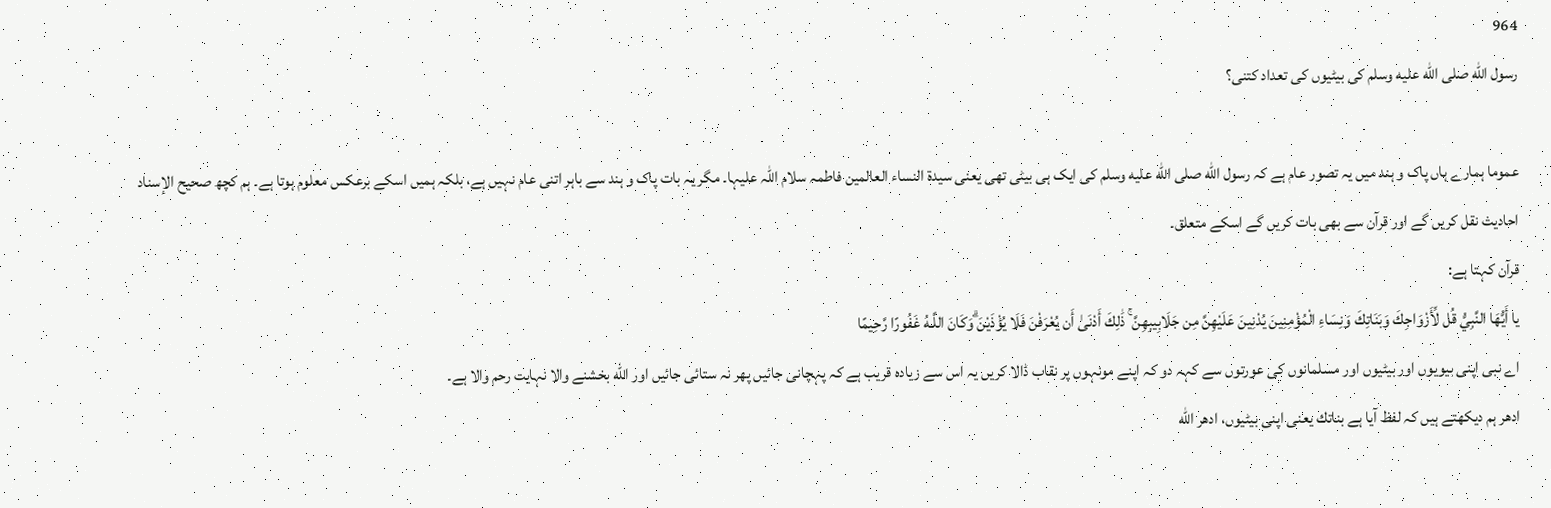964
رسول الله صلى الله عليه وسلم کی بیٹیوں کی تعداد کتنی؟

عموما ہمارے ہاں پاک و ہند میں یہ تصور عام ہے کہ رسول الله صلى الله عليه وسلم کی ایک ہی بیٹی تھی یعنی سیدة النساء العالمين فاطمہ سلام اللہ علیہا۔ مگر یہ بات پاک و ہند سے باہر اتنی عام نہیں ہے، بلکہ ہمیں اسکے برعکس معلوم ہوتا ہے۔ ہم کچھ صحیح الإسناد احادیث نقل کریں گے اور قرآن سے بھی بات کریں گے اسکے متعلق۔
قرآن کہتا ہے:
يا أَيُّهَا النَّبِيُّ قُل لِّأَزْوَاجِكَ وَبَنَاتِكَ وَنِسَاءِ الْمُؤْمِنِينَ يُدْنِينَ عَلَيْهِنَّ مِن جَلَابِيبِهِنَّ ۚ ذَٰلِكَ أَدْنَىٰ أَن يُعْرَفْنَ فَلَا يُؤْذَيْنَ ۗوَكَانَ اللَّـهُ غَفُورًا رَّحِيمًا
اے نبی اپنی بیویوں اور بیٹیوں اور مسلمانوں کی عورتوں سے کہہ دو کہ اپنے مونہوں پر نقاب ڈالا کریں یہ اس سے زیادہ قریب ہے کہ پہچانی جائیں پھر نہ ستائی جائیں اور الله بخشنے والا نہایت رحم والا ہے۔
ادھر ہم دیکھتے ہیں کہ لفظ آیا ہے بناتك یعنی اپنی بیٹیوں، ادھر الله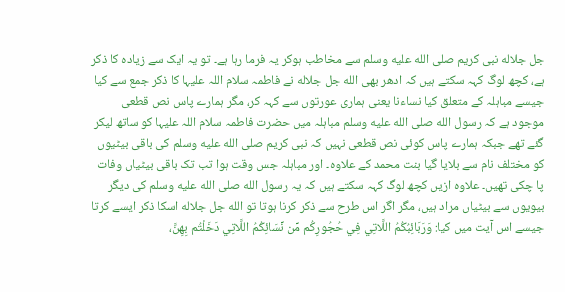جل جلاله نبی کریم صلى الله عليه وسلم سے مخاطب ہوکر یہ فرما رہا ہے۔ تو یہ ایک سے زیادہ کا ذکر ہے، کچھ لوگ کہہ سکتے ہیں کہ ادھر بھی الله جل جلاله نے فاطمہ سلام اللہ علیہا کا ذکر جمع سے کیا جیسے مباہلہ کے متعلق کیا نساءنا یعنی ہماری عورتوں سے کہہ کر، مگر ہمارے پاس نص قطعی موجود ہے کہ رسول الله صلى الله عليه وسلم مباہلہ میں حضرت فاطمہ سلام اللہ علیہا کو ساتھ لیکر گئے تھے جبکہ ہمارے پاس کوئی نص قطعی نہیں کہ نبی کریم صلى الله عليه وسلم کی باقی بیٹیوں کو مختلف نام سے بلایا گیا بنت محمد کے علاوہ۔ اور مباہلہ جس وقت ہوا تب تک باقی بیٹیاں وفات پا چکی تھیں۔ علاوہ ازیں کچھ لوگ کہہ سکتے ہیں کہ یہ رسول الله صلى الله عليه وسلم کی دیگر بیویوں سے بیٹیاں مراد ہیں، مگر اگر اس طرح سے ذکر کرنا ہوتا تو الله جل جلاله اسکا ذکر ایسے کرتا جیسے اس آیت میں کیا: وَرَبَائِبُكُمُ اللَّاتِي فِي حُجُورِكُم مِّن نِّسَائِكُمُ اللَّاتِي دَخَلْتُم بِهِنَّ،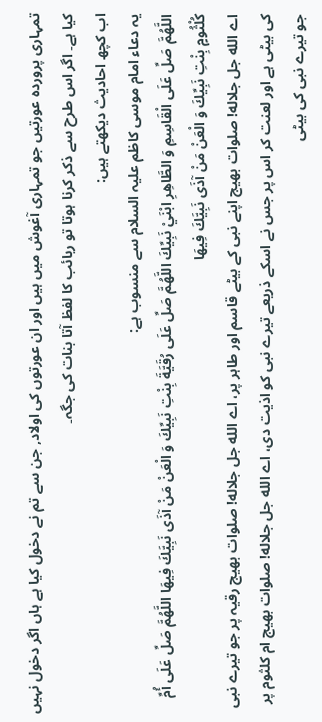تمہاری پروردہ عورتیں جو تمہاری آغوش میں ہیں اور ان عورتوں کی اولاد, جن سے تم نے دخول کیا ہے ہاں اگر دخول نہیں کیا ہے۔ اگر اس طرح سے ذکر کرنا ہوتا تو ربائب کا لفظ آتا بنات کی جگہ۔
اب کچھ احادیث دیکھتے ہیں:
یہ دعاء امام موسی کاظم علیہ السلام سے منسوب ہے:
اللَّهُمَّ صَلِّ عَلَى الْقَاسِمِ وَ الطَّاهِرِ ابْنَيْ نَبِيِّكَ اللَّهُمَّ صَلِّ عَلَى رُقَيَّةَ بِنْتِ نَبِيِّكَ وَ الْعَنْ مَنْ آذَى نَبِيَّكَ فِيهَا اللَّهُمَّ صَلِّ عَلَى أُمِّ كُلْثُومٍ بِنْتِ نَبِيِّكَ وَ الْعَنْ مَنْ آذَى نَبِيَّكَ فِيهَا
اے الله جل جلاله! صلوات بھیج اپنے نبی کے بیٹے قاسم اور طاہر پر، اے الله جل جلاله! صلوات بھیج رقیہ پر جو تیرے نبی کی بیٹی ہے اور لعنت کر اس پر جس نے اسکے ذریعے تیرے نبی کو اذیت دی، اے الله جل جلاله! صلوات بھیج ام کلثوم پر جو تیرے نبی کی بیٹی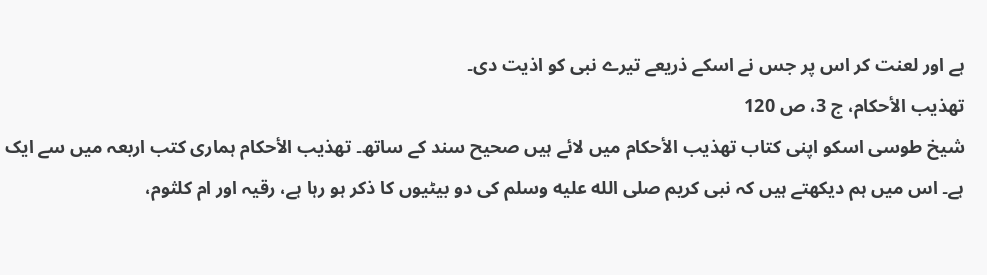ہے اور لعنت کر اس پر جس نے اسکے ذریعے تیرے نبی کو اذیت دی۔
تهذيب الأحكام، ج 3، ص 120
شیخ طوسی اسکو اپنی کتاب تهذيب الأحكام میں لائے ہیں صحیح سند کے ساتھ۔ تهذيب الأحكام ہماری کتب اربعہ میں سے ایک ہے۔ اس میں ہم دیکھتے ہیں کہ نبی کریم صلى الله عليه وسلم کی دو بیٹیوں کا ذکر ہو رہا ہے، رقیہ اور ام کلثوم،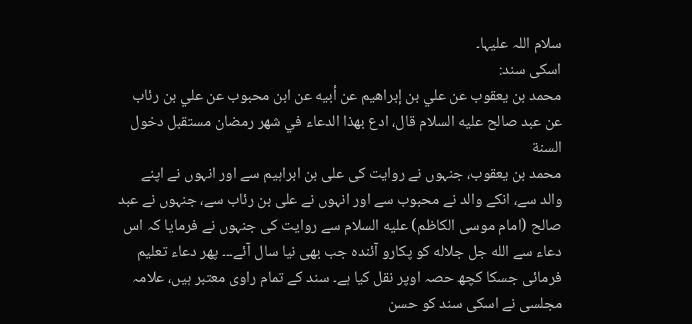سلام اللہ علیہا۔
اسکی سند:
محمد بن يعقوب عن علي بن إبراهيم عن أبيه عن ابن محبوب عن علي بن رئاب عن عبد صالح عليه السلام قال، ادع بهذا الدعاء في شهر رمضان مستقبل دخول السنة
محمد بن یعقوب، جنہوں نے روایت کی علی بن ابراہیم سے اور انہوں نے اپنے والد سے، انکے والد نے محبوب سے اور انہوں نے علی بن رئاب سے، جنہوں نے عبد صالح (امام موسى الكاظم) عليه السلام سے روایت کی جنہوں نے فرمایا کہ اس دعاء سے الله جل جلاله کو پکارو آئندہ جب بھی نیا سال آئے۔۔۔ پھر دعاء تعلیم فرمائی جسکا کچھ حصہ اوپر نقل کیا ہے۔ سند کے تمام راوی معتبر ہیں، علامہ مجلسی نے اسکی سند کو حسن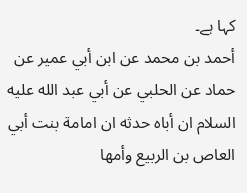کہا ہے۔
أحمد بن محمد عن ابن أبي عمير عن حماد عن الحلبي عن أبي عبد الله عليه السلام ان أباه حدثه ان امامة بنت أبي العاص بن الربيع وأمها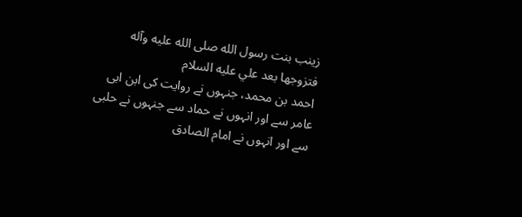زينب بنت رسول الله صلى الله عليه وآله فتزوجها بعد علي عليه السلام
احمد بن محمد، جنہوں نے روایت کی ابن ابی عامر سے اور انہوں نے حماد سے جنہوں نے حلبی سے اور انہوں نے امام الصادق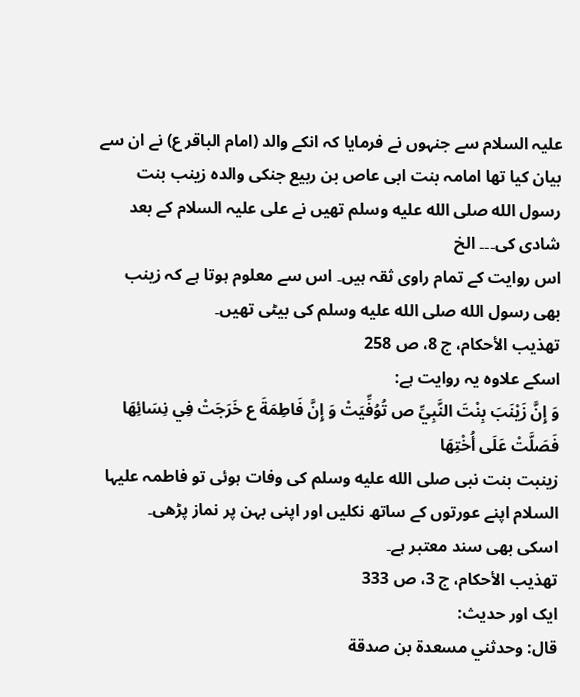علیہ السلام سے جنہوں نے فرمایا کہ انکے والد (امام الباقر ع) نے ان سے بیان کیا تھا امامہ بنت ابی عاص بن ربیع جنکی والدہ زینب بنت رسول الله صلى الله عليه وسلم تھیں نے علی علیہ السلام کے بعد شادی کی۔۔۔ الخ
اس روایت کے تمام راوی ثقہ ہیں۔ اس سے معلوم ہوتا ہے کہ زینب بھی رسول الله صلى الله عليه وسلم کی بیٹی تھیں۔
تهذيب الأحكام، ج 8، ص 258
اسکے علاوہ یہ روایت ہے:
وَ إِنَّ زَيْنَبَ بِنْتَ النَّبِيِّ ص تُوُفِّيَتْ وَ إِنَّ فَاطِمَةَ ع خَرَجَتْ فِي نِسَائِهَا فَصَلَّتْ عَلَى أُخْتِهَا
زینبت بنت نبی صلى الله عليه وسلم کی وفات ہوئی تو فاطمہ علیہا السلام اپنے عورتوں کے ساتھ نکلیں اور اپنی بہن پر نماز پڑھی۔
اسکی بھی سند معتبر ہے۔
تهذيب الأحكام، ج 3، ص 333
ایک اور حدیث:
قال: وحدثني مسعدة بن صدقة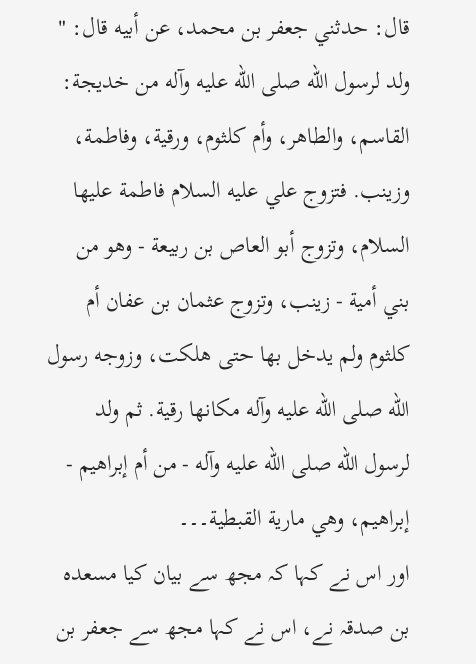قال: حدثني جعفر بن محمد، عن أبيه قال: " ولد لرسول الله صلى الله عليه وآله من خديجة: القاسم، والطاهر، وأم كلثوم، ورقية، وفاطمة، وزينب. فتزوج علي عليه السلام فاطمة عليها السلام، وتزوج أبو العاص بن ربيعة - وهو من بني أمية - زينب، وتزوج عثمان بن عفان أم كلثوم ولم يدخل بها حتى هلكت، وزوجه رسول الله صلى الله عليه وآله مكانها رقية. ثم ولد لرسول الله صلى الله عليه وآله - من أم إبراهيم - إبراهيم، وهي مارية القبطية۔۔۔
اور اس نے کہا کہ مجھ سے بیان کیا مسعدہ بن صدقہ نے، اس نے کہا مجھ سے جعفر بن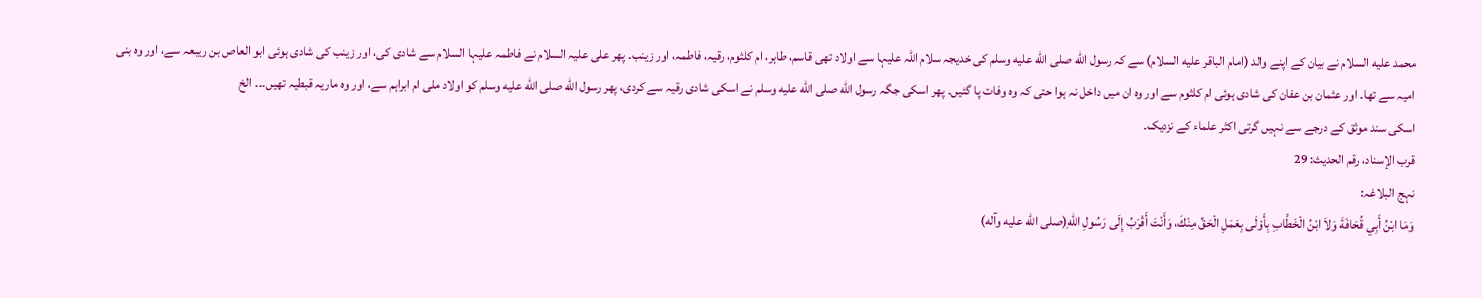محمد عليه السلام نے بیان کے اپنے والد (امام الباقر عليه السلام) سے کہ رسول الله صلى الله عليه وسلم کی خدیجہ سلام اللہ علیہا سے اولاد تھی قاسم، طاہر، ام کلثوم، رقیہ، فاطمہ، اور زینب۔ پھر علی علیہ السلام نے فاطمہ علیہا السلام سے شادی کی، اور زینب کی شادی ہوئی ابو العاص بن ریبعہ سے، اور وہ بنی امیہ سے تھا۔ اور عثمان بن عفان کی شادی ہوئی ام کلثوم سے اور وہ ان میں داخل نہ ہوا حتی کہ وہ وفات پا گئیں۔ پھر اسکی جگہ رسول الله صلى الله عليه وسلم نے اسکی شادی رقیہ سے کردی، پھر رسول الله صلى الله عليه وسلم کو اولاد ملی ام ابراہم سے، اور وہ ماریہ قبطیہ تھیں۔۔۔ الخ
اسکی سند موثق کے درجے سے نہیں گرتی اکثر علماء کے نزدیک۔
قرب الإسناد، رقم الحديث: 29
نہج البلاغہ:
وَمَا ابْنُ أَبِي قُحَافَةَ وَلاَ ابْنُ الْخَطَّابِ بِأَوْلَى بِعَمَلِ الْحَقِّ مِنْكَ، وَأَنْتَ أَقْرَبُ إِلَى رَسُولِ اللهِ(صلى الله عليه وآله)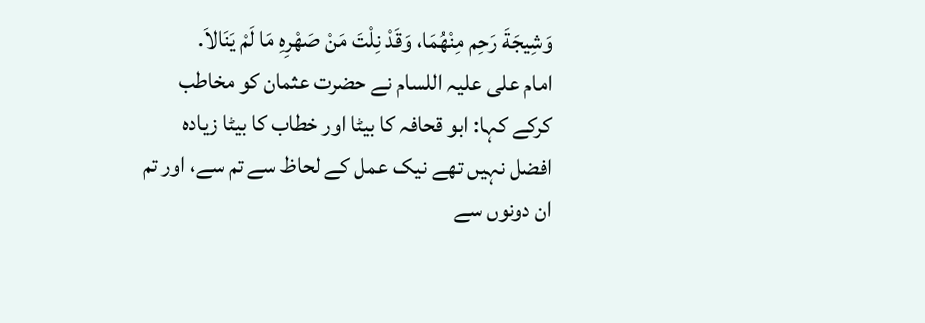وَشِيجَةَ رَحِم مِنْهُمَا، وَقَدْ نِلْتَ مَنْ صَهْرِهِ مَا لَمْ يَنَالاَ.
امام علی علیہ اللسام نے حضرت عثمان کو مخاطب کرکے کہا: ابو قحافہ کا بیٹا اور خطاب کا بیٹا زیادہ افضل نہیں تھے نیک عمل کے لحاظ سے تم سے، اور تم ان دونوں سے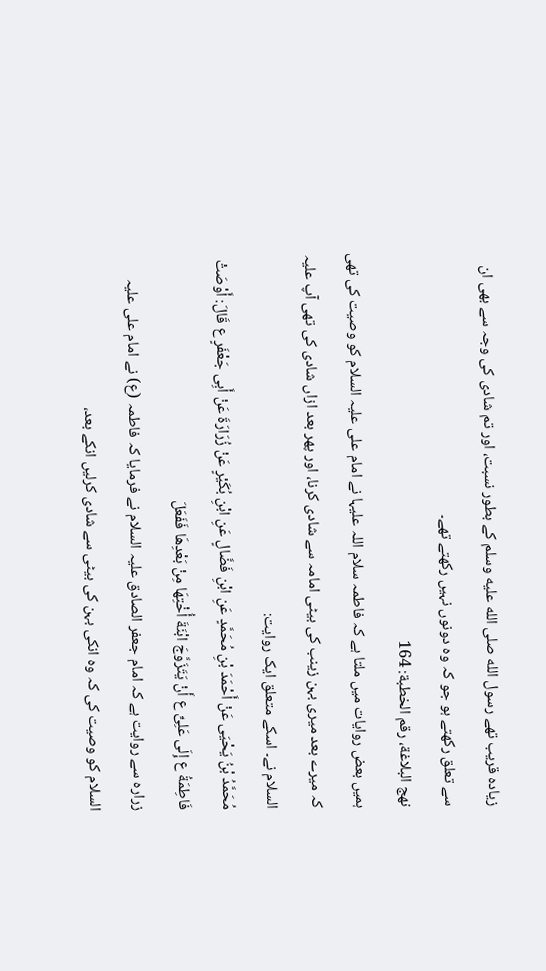زیادہ قریب تھے رسول الله صلى الله عليه وسلم کے بطور نسبت، اور تم شادی کی وجہ سے بھی ان سے تعلق رکھتے ہو جو کہ وہ دونوں نہیں رکھتے تھے۔
نهج البلاغة، رقم الخطبة: 164
ہمیں بعض روایات میں ملتا ہے کہ فاطمہ سلام اللہ علیہا نے امام علی علیہ السلام کو وصیت کی تھی کہ میرے بعد میری بہن زینب کی بیٹی امامہ سے شادی کرنا، اور پھر بعد ازاں شادی کی تھی آپ علیہ السلام نے۔ اسکے متعلق ایک روایت:
مُحَمَّدُ بْنُ یَحْیَی عَنْ أَحْمَدَ بْنِ مُحَمَّدٍ عَنِ ابْنِ فَضَّالٍ عَنِ ابْنِ بُکَیْرٍ عَنْ زُرَارَةَ عَنْ أَبِی جَعْفَرٍ ع قَالَ: أَوْصَتْ فَاطِمَةُ ع إِلَی عَلِیٍّ ع أَنْ یَتَزَوَّجَ ابْنَةَ أُخْتِهَا مِنْ بَعْدِهَا فَفَعَلَ
زرارہ سے روایت ہے کہ امام جعفر الصادق علیہ السلام نے فرمایا کہ فاطمہ (ع) نے امام علی علیہ السلام کو وصیت کی کہ وہ انکی بہن کی بیٹی سے شادی کرلیں انکے بعد،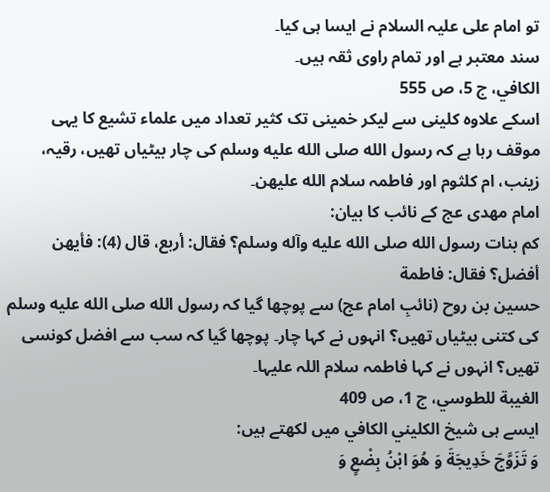تو امام علی علیہ السلام نے ایسا ہی کیا۔
سند معتبر ہے اور تمام راوی ثقہ ہیں۔
الكافي، ج 5، ص 555
اسکے علاوہ کلینی سے لیکر خمینی تک کثیر تعداد میں علماء تشیع کا یہی موقف رہا ہے کہ رسول الله صلى الله عليه وسلم کی چار بیٹیاں تھیں، رقیہ، زینب، ام کلثوم اور فاطمہ سلام الله علیهن۔
امام مھدی عج کے نائب کا بیان:
كم بنات رسول الله صلى الله عليه وآله وسلم؟ فقال: أربع، قال (4): فأيهن أفضل؟ فقال: فاطمة
حسین بن روح (نائبِ امام عج) سے پوچھا گیا کہ رسول الله صلى الله عليه وسلم کی کتنی بیٹیاں تھیں؟ انہوں نے کہا چار۔ پوچھا گیا کہ سب سے افضل کونسی تھیں؟ انہوں نے کہا فاطمہ سلام اللہ علیہا۔
الغيبة للطوسي، ج 1، ص 409
ایسے ہی شیخ الكليني الكافي میں لکھتے ہیں:
وَ تَزَوَّجَ خَدِیجَةَ وَ هُوَ ابْنُ بِضْعٍ وَ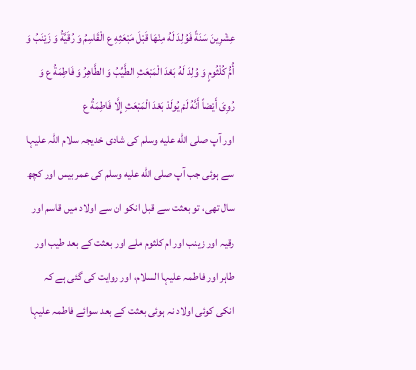عِشْرِینَ سَنَةً فَوُلِدَ لَهُ مِنْهَا قَبْلَ مَبْعَثِهِ ع الْقَاسِمُ وَ رُقَیَّةُ وَ زَیْنَبُ وَ أُمُّ کُلْثُومٍ وَ وُلِدَ لَهُ بَعْدَ الْمَبْعَثِ الطَّیِّبُ وَ الطَّاهِرُ وَ فَاطِمَةُ ع وَ رُوِیَ أَیْضاً أَنَّهُ لَمْ یُولَدْ بَعْدَ الْمَبْعَثِ إِلَّا فَاطِمَةُ ع
اور آپ صلى الله عليه وسلم کی شادی خدیجہ سلام اللہ علیہا سے ہوئی جب آپ صلى الله عليه وسلم کی عمر بیس اور کچھ سال تھی، تو بعثت سے قبل انکو ان سے اولاد میں قاسم اور رقیہ اور زینب اور ام کلثوم ملے اور بعثت کے بعد طیب اور طاہر اور فاطمہ علیہا السلام، اور روایت کی گئی ہے کہ انکی کوئی اولاد نہ ہوئی بعثت کے بعد سوائے فاطمہ علیہا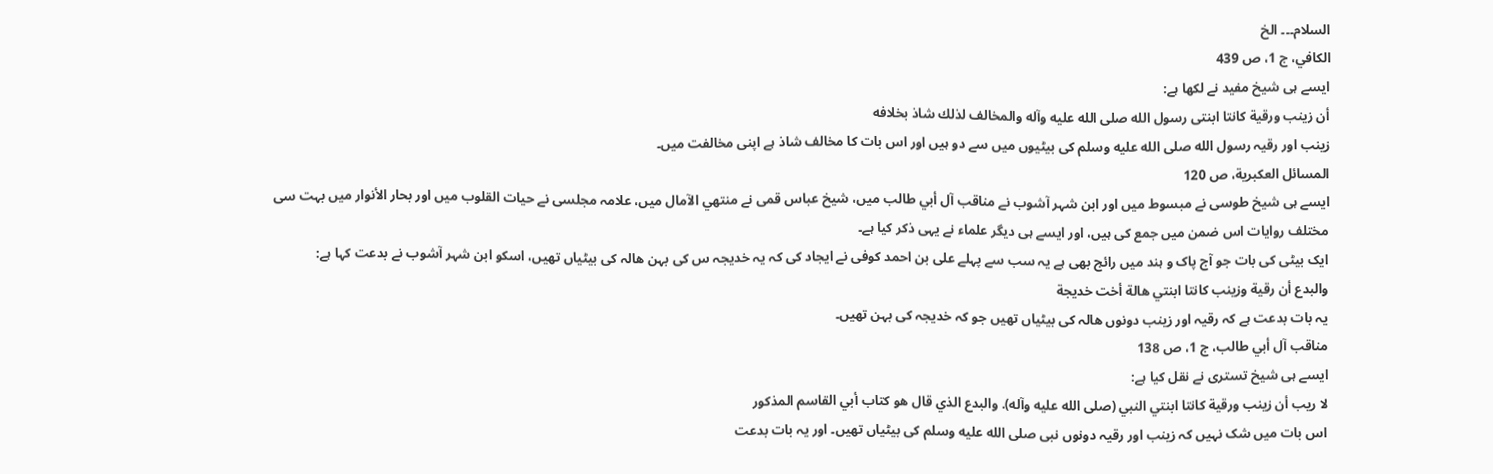السلام۔۔۔ الخ
الكافي، ج 1، ص 439
ایسے ہی شیخ مفید نے لکھا ہے:
أن زينب ورقية كانتا ابنتى رسول الله صلى الله عليه وآله والمخالف لذلك شاذ بخلافه
زینب اور رقیہ رسول الله صلى الله عليه وسلم کی بیٹیوں میں سے دو ہیں اور اس بات کا مخالف شاذ ہے اپنی مخالفت میں۔
المسائل العكبرية، ص 120
ایسے ہی شیخ طوسی نے مبسوط میں اور ابن شہر آشوب نے مناقب آل أبي طالب میں، شیخ عباس قمی نے منتهي الآمال میں، علامہ مجلسی نے حیات القلوب میں اور بحار الأنوار میں بہت سی مختلف روایات اس ضمن میں جمع کی ہیں، اور ایسے ہی دیگر علماء نے یہی ذکر کیا ہے۔
ایک بیٹی کی بات جو آج پاک و ہند میں رائج بھی ہے یہ سب سے پہلے علی بن احمد کوفی نے ایجاد کی کہ یہ خدیجہ س کی بہن ھالہ کی بیٹیاں تھیں، اسکو ابن شہر آشوب نے بدعت کہا ہے:
والبدع أن رقية وزينب كانتا ابنتي هالة أخت خديجة
یہ بات بدعت ہے کہ رقیہ اور زینب دونوں ھالہ کی بیٹیاں تھیں جو کہ خدیجہ کی بہن تھیں۔
مناقب آل أبي طالب، ج 1، ص 138
ایسے ہی شیخ تستری نے نقل کیا ہے:
لا ريب أن زينب ورقية كانتا ابنتي النبي (صلى الله عليه وآله). والبدع الذي قال هو كتاب أبي القاسم المذكور
اس بات میں شک نہیں کہ زینب اور رقیہ دونوں نبی صلى الله عليه وسلم کی بیٹیاں تھیں۔ اور یہ بات بدعت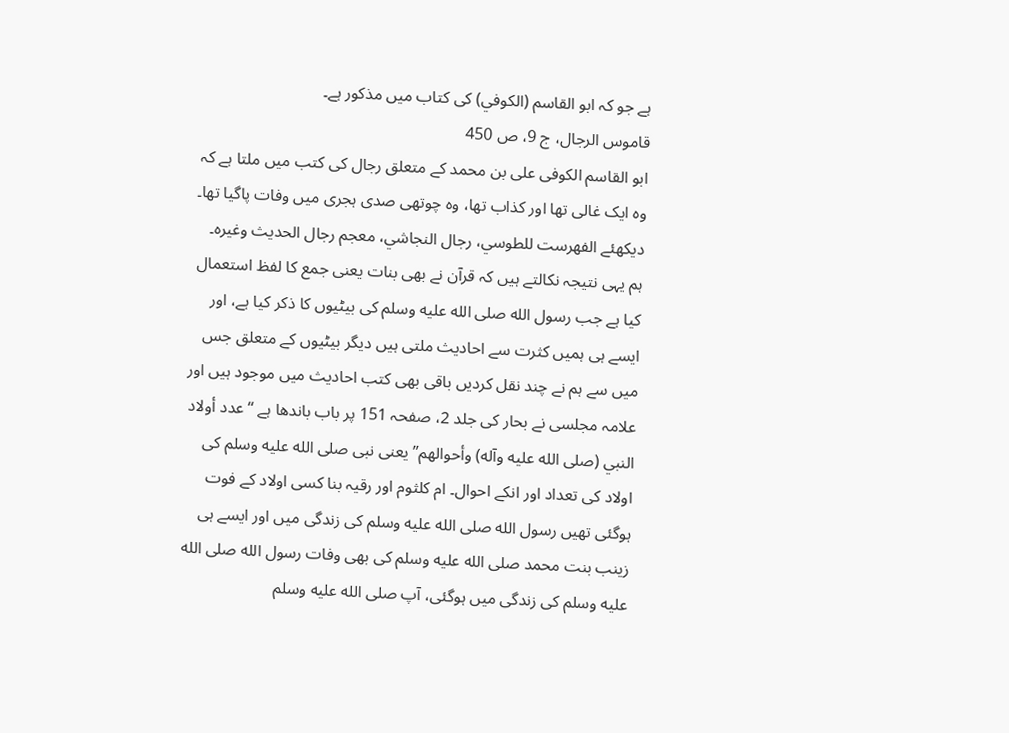ہے جو کہ ابو القاسم (الكوفي) کی کتاب میں مذکور ہے۔
قاموس الرجال، ج 9، ص 450
ابو القاسم الکوفی علی بن محمد کے متعلق رجال کی کتب میں ملتا ہے کہ وہ ایک غالی تھا اور کذاب تھا، وہ چوتھی صدی ہجری میں وفات پاگیا تھا۔ دیکھئے الفهرست للطوسي، رجال النجاشي، معجم رجال الحديث وغیرہ۔
ہم یہی نتیجہ نکالتے ہیں کہ قرآن نے بھی بنات یعنی جمع کا لفظ استعمال کیا ہے جب رسول الله صلى الله عليه وسلم کی بیٹیوں کا ذکر کیا ہے، اور ایسے ہی ہمیں کثرت سے احادیث ملتی ہیں دیگر بیٹیوں کے متعلق جس میں سے ہم نے چند نقل کردیں باقی بھی کتب احادیث میں موجود ہیں اور علامہ مجلسی نے بحار کی جلد 2، صفحہ 151 پر باب باندھا ہے “عدد أولاد النبي (صلى الله عليه وآله) وأحوالهم” یعنی نبی صلى الله عليه وسلم کی اولاد کی تعداد اور انکے احوال۔ ام کلثوم اور رقیہ بنا کسی اولاد کے فوت ہوگئی تھیں رسول الله صلى الله عليه وسلم کی زندگی میں اور ایسے ہی زینب بنت محمد صلى الله عليه وسلم کی بھی وفات رسول الله صلى الله عليه وسلم کی زندگی میں ہوگئی، آپ صلى الله عليه وسلم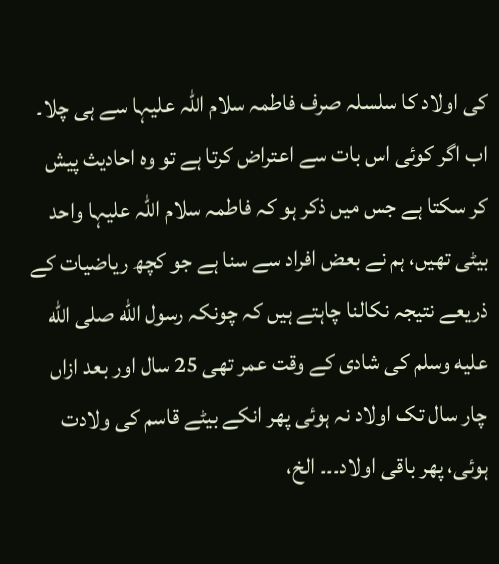کی اولاد کا سلسلہ صرف فاطمہ سلام اللہ علیہا سے ہی چلا۔ اب اگر کوئی اس بات سے اعتراض کرتا ہے تو وہ احادیث پیش کر سکتا ہے جس میں ذکر ہو کہ فاطمہ سلام اللہ علیہا واحد بیٹی تھیں، ہم نے بعض افراد سے سنا ہے جو کچھ ریاضیات کے ذریعے نتیجہ نکالنا چاہتے ہیں کہ چونکہ رسول الله صلى الله عليه وسلم کی شادی کے وقت عمر تھی 25 سال اور بعد ازاں چار سال تک اولاد نہ ہوئی پھر انکے بیٹے قاسم کی ولادت ہوئی، پھر باقی اولاد۔۔۔ الخ،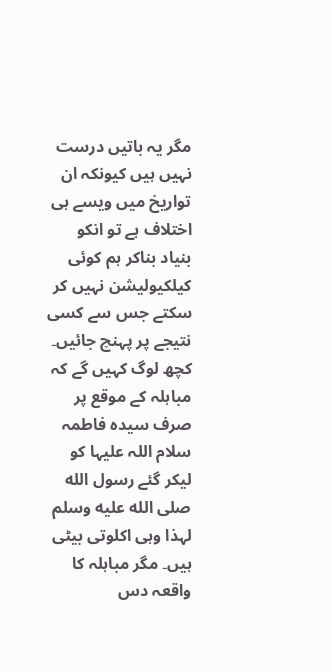مگر یہ باتیں درست نہیں ہیں کیونکہ ان تواریخ میں ویسے ہی اختلاف ہے تو انکو بنیاد بناکر ہم کوئی کیلکیولیشن نہیں کر سکتے جس سے کسی نتیجے پر پہنچ جائیں۔ کچھ لوگ کہیں گے کہ مباہلہ کے موقع پر صرف سیدہ فاطمہ سلام اللہ علیہا کو لیکر گئے رسول الله صلى الله عليه وسلم لہذا وہی اکلوتی بیٹی ہیں۔ مگر مباہلہ کا واقعہ دس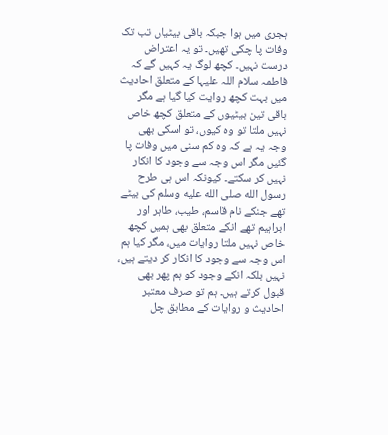ہجری میں ہوا جبکہ باقی بیٹیاں تب تک وفات پا چکی تھیں۔ تو یہ اعتراض درست نہیں۔ کچھ لوگ یہ کہیں گے کہ فاطمہ سلام اللہ علیہا کے متعلق احادیث میں بہت کچھ روایت کیا گیا ہے مگر باقی تین بیٹیوں کے متعلق کچھ خاص نہیں ملتا تو وہ کیوں، تو اسکی بھی وجہ یہ ہے کہ وہ کم سنی میں وفات پا گئیں مگر اس وجہ سے وجود کا انکار نہیں کر سکتے۔ کیونکہ اس ہی طرح رسول الله صلى الله عليه وسلم کی بیٹے تھے جنکے نام قاسم، طیب، طاہر اور ابراہیم تھے انکے متعلق بھی ہمیں کچھ خاص نہیں ملتا روایات میں، مگر کیا ہم اس وجہ سے وجود کا انکار کر دیتے ہیں، نہیں بلکہ انکے وجود کو ہم پھر بھی قبول کرتے ہیں۔ ہم تو صرف معتبر احادیث و روایات کے مطابق چل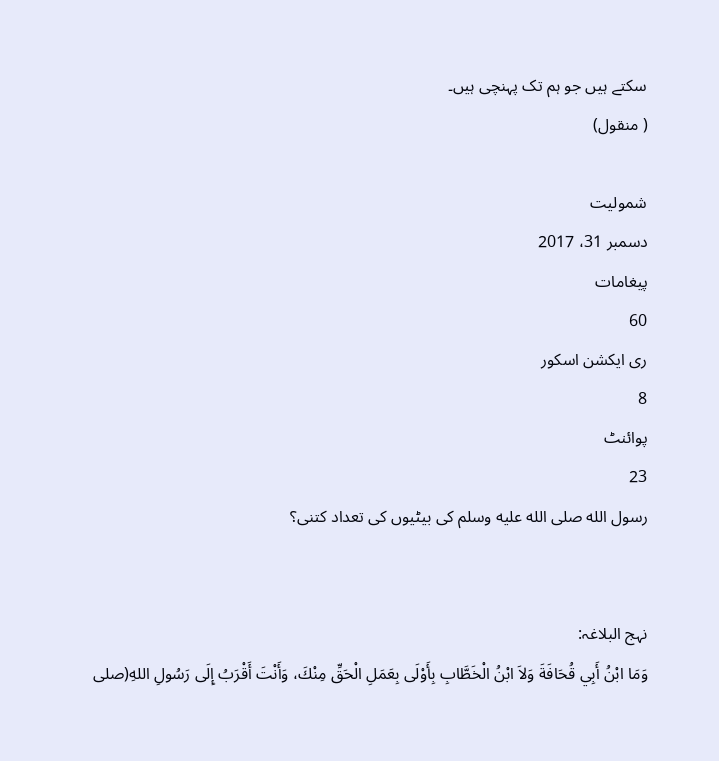سکتے ہیں جو ہم تک پہنچی ہیں۔
( منقول)

شمولیت
دسمبر 31، 2017
پیغامات
60
ری ایکشن اسکور
8
پوائنٹ
23
رسول الله صلى الله عليه وسلم کی بیٹیوں کی تعداد کتنی؟


نہج البلاغہ:
وَمَا ابْنُ أَبِي قُحَافَةَ وَلاَ ابْنُ الْخَطَّابِ بِأَوْلَى بِعَمَلِ الْحَقِّ مِنْكَ، وَأَنْتَ أَقْرَبُ إِلَى رَسُولِ اللهِ(صلى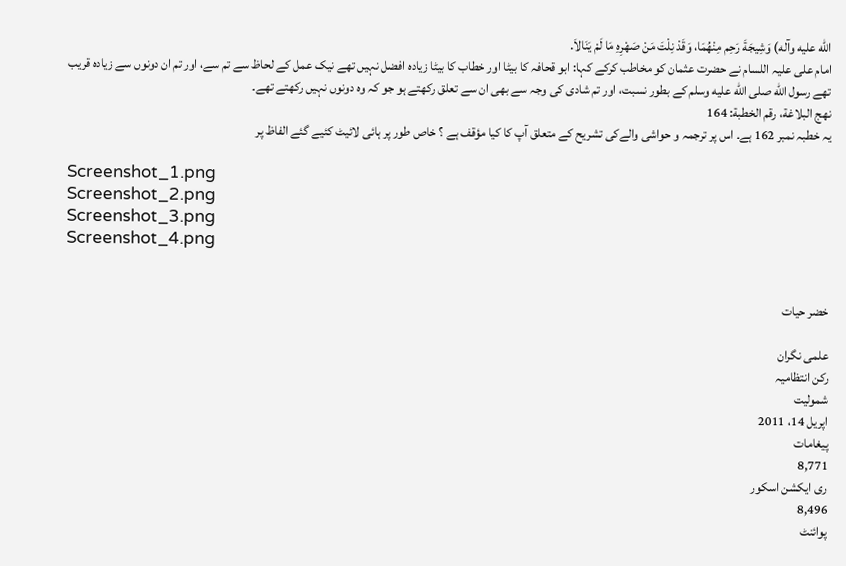الله عليه وآله) وَشِيجَةَ رَحِم مِنْهُمَا، وَقَدْ نِلْتَ مَنْ صَهْرِهِ مَا لَمْ يَنَالاَ.
امام علی علیہ اللسام نے حضرت عثمان کو مخاطب کرکے کہا: ابو قحافہ کا بیٹا اور خطاب کا بیٹا زیادہ افضل نہیں تھے نیک عمل کے لحاظ سے تم سے، اور تم ان دونوں سے زیادہ قریب تھے رسول الله صلى الله عليه وسلم کے بطور نسبت، اور تم شادی کی وجہ سے بھی ان سے تعلق رکھتے ہو جو کہ وہ دونوں نہیں رکھتے تھے۔
نهج البلاغة، رقم الخطبة: 164
یہ خطبہ نمبر 162 ہے۔ اس پر ترجمہ و حواشی والےکی تشریح کے متعلق آپ کا کیا مؤقف ہے ؟ خاص طور پر ہائی لائیٹ کئیے گئے الفاظ پر

Screenshot_1.png
Screenshot_2.png
Screenshot_3.png
Screenshot_4.png


خضر حیات

علمی نگران
رکن انتظامیہ
شمولیت
اپریل 14، 2011
پیغامات
8,771
ری ایکشن اسکور
8,496
پوائنٹ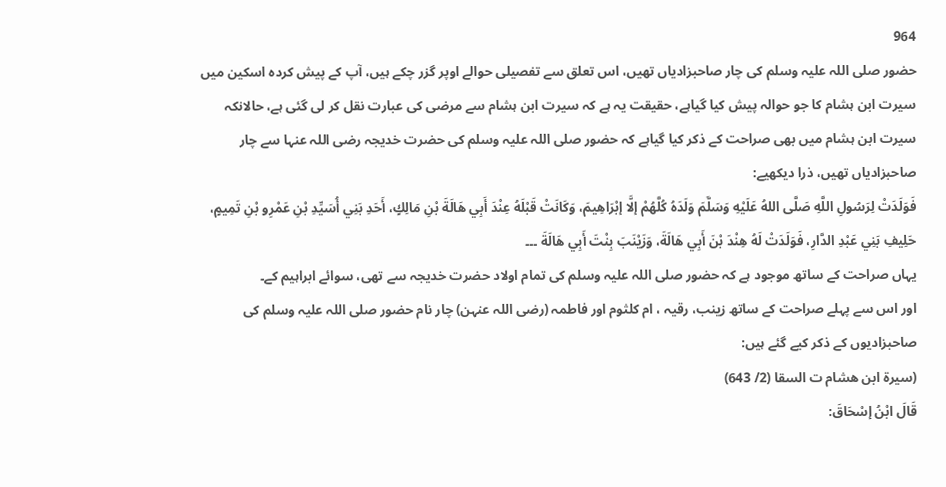964
حضور صلی اللہ علیہ وسلم کی چار صاحبزادیاں تھیں، اس تعلق سے تفصیلی حوالے اوپر گزر چکے ہیں، آپ کے پیش کردہ اسکین میں سیرت ابن ہشام کا جو حوالہ پیش کیا گیاہے، حقیقت یہ ہے کہ سیرت ابن ہشام سے مرضی کی عبارت نقل کر لی گئی ہے، حالانکہ سیرت ابن ہشام میں بھی صراحت کے ذکر کیا گیاہے کہ حضور صلی اللہ علیہ وسلم کی حضرت خدیجہ رضی اللہ عنہا سے چار صاحبزادیاں تھیں، ذرا دیکھیے:
فَوَلَدَتْ لِرَسُولِ اللَّهِ صَلَّى اللهُ عَلَيْهِ وَسَلَّمَ وَلَدَهُ كُلَّهُمْ إلَّا إبْرَاهِيمَ، وَكَانَتْ قَبْلَهُ عِنْدَ أَبِي هَالَةَ بْنِ مَالِكٍ، أَحَدِ بَنِي أُسَيِّدِ بْنِ عَمْرِو بْنِ تَمِيمٍ، حَلِيفِ بَنِي عَبْدِ الدَّارِ، فَوَلَدَتْ لَهُ هِنْدَ بْنَ أَبِي هَالَةَ، وَزَيْنَبَ بِنْتَ أَبِي هَالَةَ ۔۔۔
یہاں صراحت کے ساتھ موجود ہے کہ حضور صلی اللہ علیہ وسلم کی تمام اولاد حضرت خدیجہ سے تھی، سوائے ابراہیم کے۔
اور اس سے پہلے صراحت کے ساتھ زینب، رقیہ ، ام کلثوم اور فاطمہ (رضی اللہ عنہن) چار نام حضور صلی اللہ علیہ وسلم کی صاحبزادیوں کے ذکر کیے گئے ہیں:
(سيرة ابن هشام ت السقا (2/ 643)
قَالَ ابْنُ إسْحَاقَ: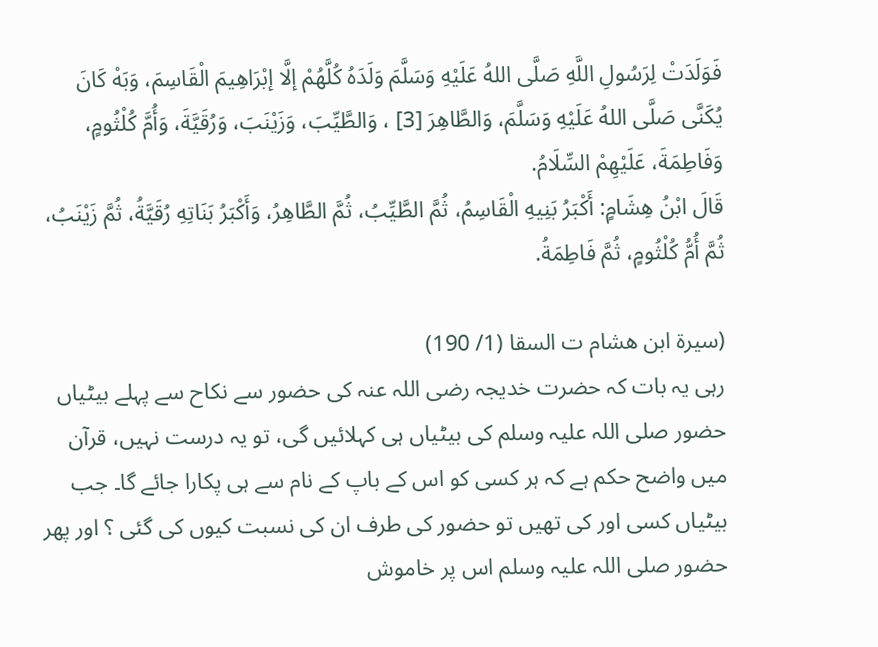فَوَلَدَتْ لِرَسُولِ اللَّهِ صَلَّى اللهُ عَلَيْهِ وَسَلَّمَ وَلَدَهُ كُلَّهُمْ إلَّا إبْرَاهِيمَ الْقَاسِمَ، وَبَهْ كَانَ يُكَنَّى صَلَّى اللهُ عَلَيْهِ وَسَلَّمَ، وَالطَّاهِرَ [3] ، وَالطَّيِّبَ، وَزَيْنَبَ، وَرُقَيَّةَ، وَأُمَّ كُلْثُومٍ، وَفَاطِمَةَ، عَلَيْهِمْ السِّلَامُ.
قَالَ ابْنُ هِشَامٍ: أَكْبَرُ بَنِيهِ الْقَاسِمُ، ثُمَّ الطَّيِّبُ، ثُمَّ الطَّاهِرُ، وَأَكْبَرُ بَنَاتِهِ رُقَيَّةُ، ثُمَّ زَيْنَبُ، ثُمَّ أُمُّ كُلْثُومٍ، ثُمَّ فَاطِمَةُ.

(سيرة ابن هشام ت السقا (1/ 190)
رہی یہ بات کہ حضرت خدیجہ رضی اللہ عنہ کی حضور سے نکاح سے پہلے بیٹیاں حضور صلی اللہ علیہ وسلم کی بیٹیاں ہی کہلائیں گی، تو یہ درست نہیں، قرآن میں واضح حکم ہے کہ ہر کسی کو اس کے باپ کے نام سے ہی پکارا جائے گا۔ جب بیٹیاں کسی اور کی تھیں تو حضور کی طرف ان کی نسبت کیوں کی گئی ؟ اور پھر حضور صلی اللہ علیہ وسلم اس پر خاموش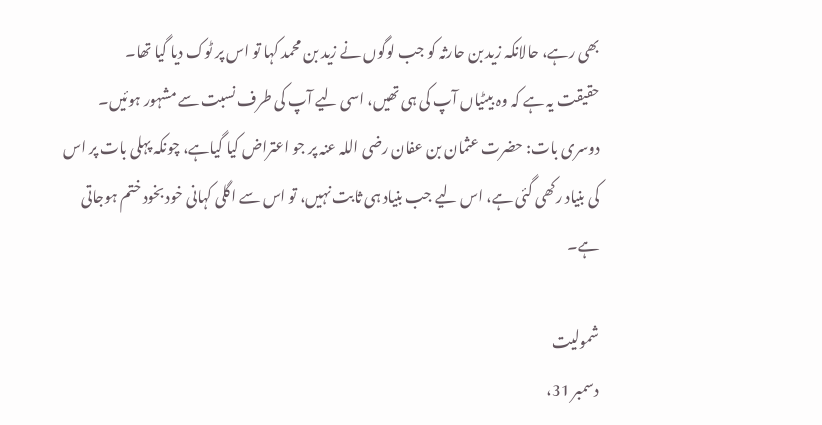بھی رہے، حالانکہ زید بن حارثہ کو جب لوگوں نے زید بن محمد کہا تو اس پر ٹوک دیا گیا تھا۔
حقیقت یہ ہے کہ وہ بیٹیاں آپ کی ہی تھیں، اسی لیے آپ کی طرف نسبت سے مشہور ہوئیں۔
دوسری بات: حضرت عثمان بن عفان رضی اللہ عنہ پر جو اعتراض کیا گیاہے، چونکہ پہلی بات پر اس کی بنیاد رکھی گئی ہے، اس لیے جب بنیاد ہی ثابت نہیں، تو اس سے اگلی کہانی خود بخود ختم ہوجاتی ہے۔

شمولیت
دسمبر 31،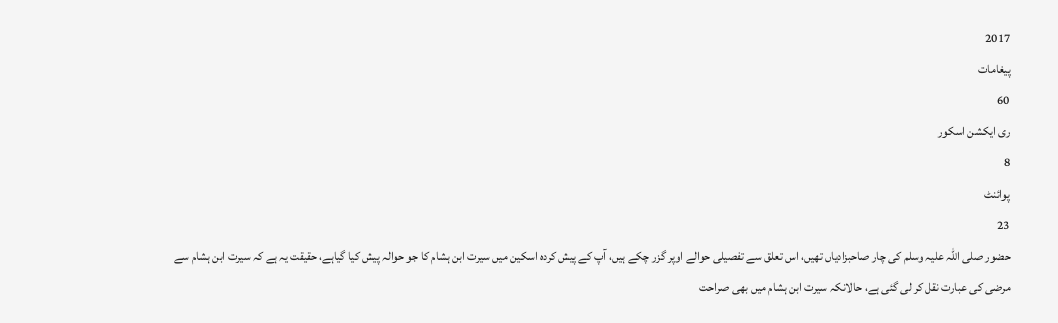2017
پیغامات
60
ری ایکشن اسکور
8
پوائنٹ
23
حضور صلی اللہ علیہ وسلم کی چار صاحبزادیاں تھیں، اس تعلق سے تفصیلی حوالے اوپر گزر چکے ہیں، آپ کے پیش کردہ اسکین میں سیرت ابن ہشام کا جو حوالہ پیش کیا گیاہے، حقیقت یہ ہے کہ سیرت ابن ہشام سے مرضی کی عبارت نقل کر لی گئی ہے، حالانکہ سیرت ابن ہشام میں بھی صراحت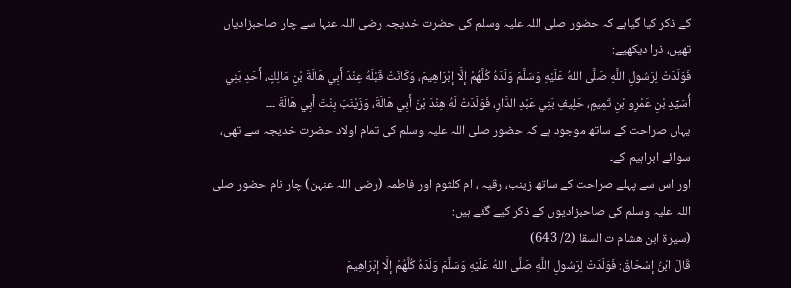کے ذکر کیا گیاہے کہ حضور صلی اللہ علیہ وسلم کی حضرت خدیجہ رضی اللہ عنہا سے چار صاحبزادیاں تھیں، ذرا دیکھیے:
فَوَلَدَتْ لِرَسُولِ اللَّهِ صَلَّى اللهُ عَلَيْهِ وَسَلَّمَ وَلَدَهُ كُلَّهُمْ إلَّا إبْرَاهِيمَ، وَكَانَتْ قَبْلَهُ عِنْدَ أَبِي هَالَةَ بْنِ مَالِكٍ، أَحَدِ بَنِي أُسَيِّدِ بْنِ عَمْرِو بْنِ تَمِيمٍ، حَلِيفِ بَنِي عَبْدِ الدَّارِ، فَوَلَدَتْ لَهُ هِنْدَ بْنَ أَبِي هَالَةَ، وَزَيْنَبَ بِنْتَ أَبِي هَالَةَ ۔۔۔
یہاں صراحت کے ساتھ موجود ہے کہ حضور صلی اللہ علیہ وسلم کی تمام اولاد حضرت خدیجہ سے تھی، سوائے ابراہیم کے۔
اور اس سے پہلے صراحت کے ساتھ زینب، رقیہ ، ام کلثوم اور فاطمہ (رضی اللہ عنہن) چار نام حضور صلی اللہ علیہ وسلم کی صاحبزادیوں کے ذکر کیے گئے ہیں:
(سيرة ابن هشام ت السقا (2/ 643)
قَالَ ابْنُ إسْحَاقَ: فَوَلَدَتْ لِرَسُولِ اللَّهِ صَلَّى اللهُ عَلَيْهِ وَسَلَّمَ وَلَدَهُ كُلَّهُمْ إلَّا إبْرَاهِيمَ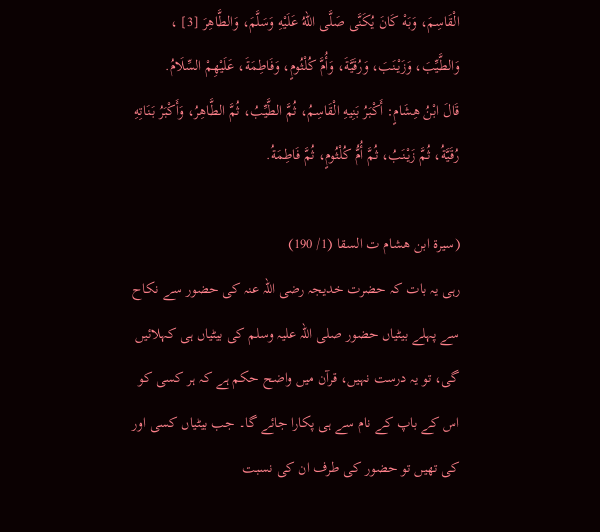الْقَاسِمَ، وَبَهْ كَانَ يُكَنَّى صَلَّى اللهُ عَلَيْهِ وَسَلَّمَ، وَالطَّاهِرَ [3] ، وَالطَّيِّبَ، وَزَيْنَبَ، وَرُقَيَّةَ، وَأُمَّ كُلْثُومٍ، وَفَاطِمَةَ، عَلَيْهِمْ السِّلَامُ.
قَالَ ابْنُ هِشَامٍ: أَكْبَرُ بَنِيهِ الْقَاسِمُ، ثُمَّ الطَّيِّبُ، ثُمَّ الطَّاهِرُ، وَأَكْبَرُ بَنَاتِهِ رُقَيَّةُ، ثُمَّ زَيْنَبُ، ثُمَّ أُمُّ كُلْثُومٍ، ثُمَّ فَاطِمَةُ.

(سيرة ابن هشام ت السقا (1/ 190)
رہی یہ بات کہ حضرت خدیجہ رضی اللہ عنہ کی حضور سے نکاح سے پہلے بیٹیاں حضور صلی اللہ علیہ وسلم کی بیٹیاں ہی کہلائیں گی، تو یہ درست نہیں، قرآن میں واضح حکم ہے کہ ہر کسی کو اس کے باپ کے نام سے ہی پکارا جائے گا۔ جب بیٹیاں کسی اور کی تھیں تو حضور کی طرف ان کی نسبت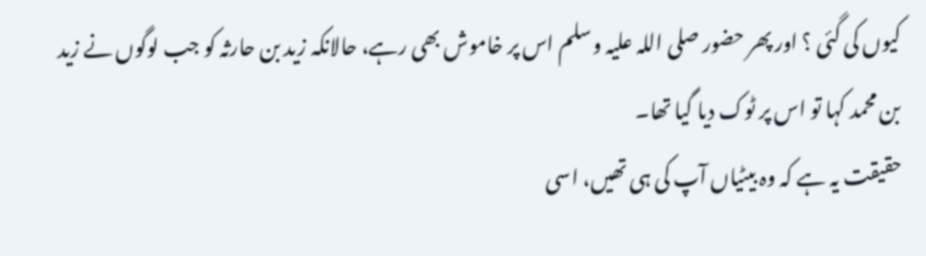کیوں کی گئی ؟ اور پھر حضور صلی اللہ علیہ وسلم اس پر خاموش بھی رہے، حالانکہ زید بن حارثہ کو جب لوگوں نے زید بن محمد کہا تو اس پر ٹوک دیا گیا تھا۔
حقیقت یہ ہے کہ وہ بیٹیاں آپ کی ہی تھیں، اسی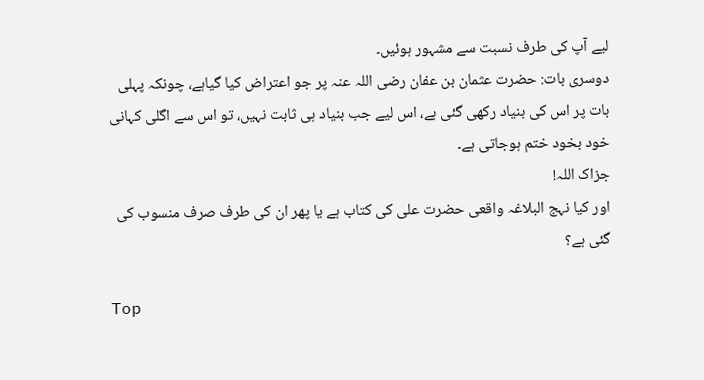لیے آپ کی طرف نسبت سے مشہور ہوئیں۔
دوسری بات: حضرت عثمان بن عفان رضی اللہ عنہ پر جو اعتراض کیا گیاہے، چونکہ پہلی بات پر اس کی بنیاد رکھی گئی ہے، اس لیے جب بنیاد ہی ثابت نہیں، تو اس سے اگلی کہانی خود بخود ختم ہوجاتی ہے۔
جزاک اللہ!
اور کیا نہج البلاغہ واقعی حضرت علی کی کتاب ہے یا پھر ان کی طرف صرف منسوب کی گئی ہے؟

Top